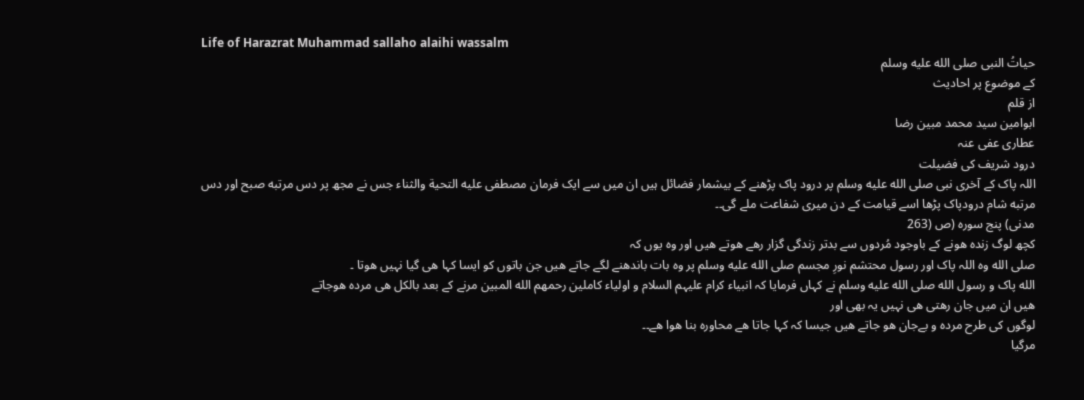Life of Harazrat Muhammad sallaho alaihi wassalm
حياتُ النبى صلى الله عليه وسلم
کے موضوع پر احادیث
از قلم
ابوامين سيد محمد مبین رضا
عطاری عفی عنہ
درود شریف کی فضیلت
اللہ پاک کے آخری نبی صلى الله عليه وسلم پر درود پاک پڑھنے کے بیشمار فضائل ہیں ان میں سے ایک فرمان مصطفى عليه التحية والثناء جس نے مجھ پر دس مرتبه صبح اور دس مرتبه شام درودپاک پڑھا اسے قیامت کے دن میری شفاعت ملے گی۔۔
مدنی) پنج سوره (ص (263
کچھ لوگ زندہ ھونے کے باوجود مُردوں سے بدتر زندگی گزار رھے ھوتے ھیں اور وہ یوں کہ
صلى الله وہ اللہ پاک اور رسول محتشم نورِ مجسم صلى الله عليه وسلم پر وہ بات باندھنے لگے جاتے ھیں جن باتوں کو ایسا کہا ھی گیا نہیں ھوتا ۔
الله پاک و رسول الله صلى الله عليه وسلم نے کہاں فرمایا کہ انبیاء کرام علیہم السلام و اولیاء کاملین رحمهم الله المبين مرنے کے بعد بالکل هی مرده هوجاتے
ھیں ان میں جان رھتی ھی نہیں یہ بھی اور
لوگوں کی طرح مردہ و بےجان ھو جاتے ھیں جیسا کہ کہا جاتا ھے محاورہ بنا ھوا ھے۔۔
مرگیا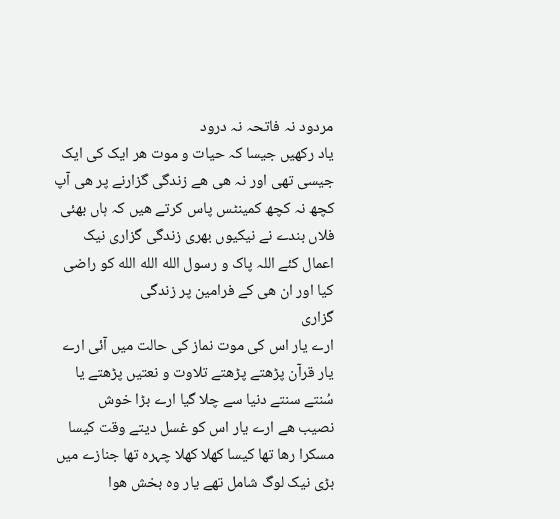مردود نہ فاتحہ نہ درود
یاد رکھیں جیسا کہ حیات و موت هر ایک کی ایک جیسی تھی اور نہ ھی ھے زندگی گزارنے پر ھی آپ کچھ نہ کچھ کمینٹس پاس کرتے ھیں کہ ہاں بھئی فلاں بندے نے نیکیوں بھری زندگی گزاری نیک اعمال کئے اللہ پاک و رسول الله الله الله کو راضی کیا اور ان ھی کے فرامین پر زندگی
گزاری
ارے یار اس کی موت نماز کی حالت میں آئی ارے یار قرآن پڑھتے پڑھتے تلاوت و نعتیں پڑھتے یا سُنتے سنتے دنیا سے چلا گیا ارے بڑا خوش
نصیب ھے ارے یار اس کو غسل دیتے وقت كيسا مسكرا رها تھا کیسا کھلا کھلا چہرہ تھا جنازے میں بڑی نیک لوگ شامل تھے یار وہ بخش هوا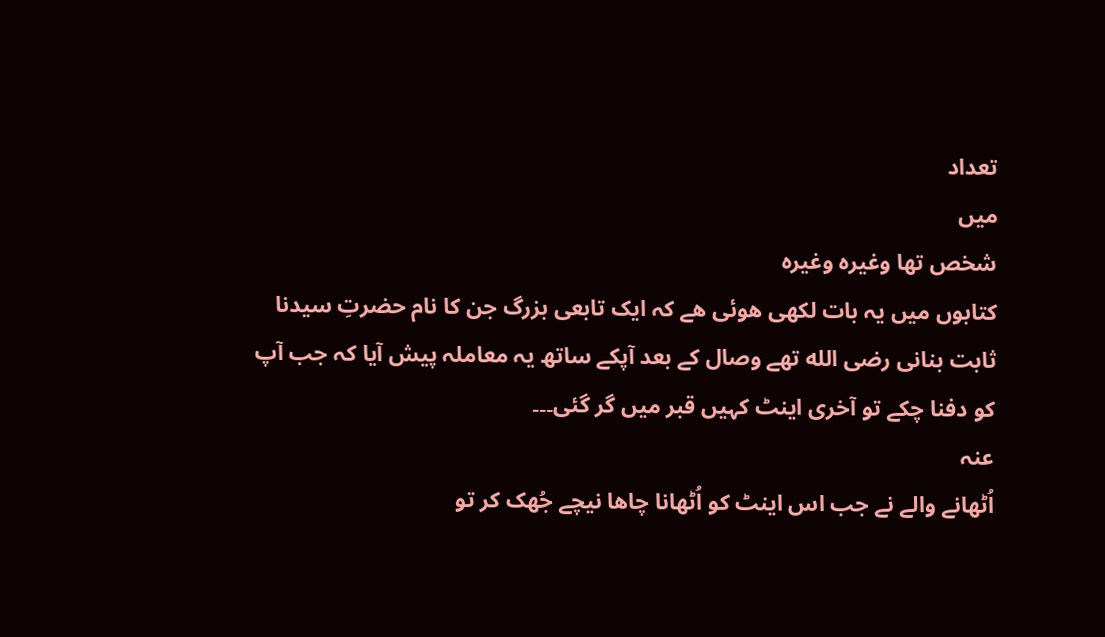تعداد
میں
شخص تھا وغيره وغيره
کتابوں میں یہ بات لکھی ھوئی ھے کہ ایک تابعی بزرگ جن کا نام حضرتِ سیدنا ثابت بنانی رضى الله تھے وصال کے بعد آپکے ساتھ یہ معاملہ پیش آیا کہ جب آپ کو دفنا چکے تو آخری اینٹ کہیں قبر میں گر گئی۔۔۔
عنہ
اُٹھانے والے نے جب اس اینٹ کو اُٹھانا چاھا نیچے جُھک کر تو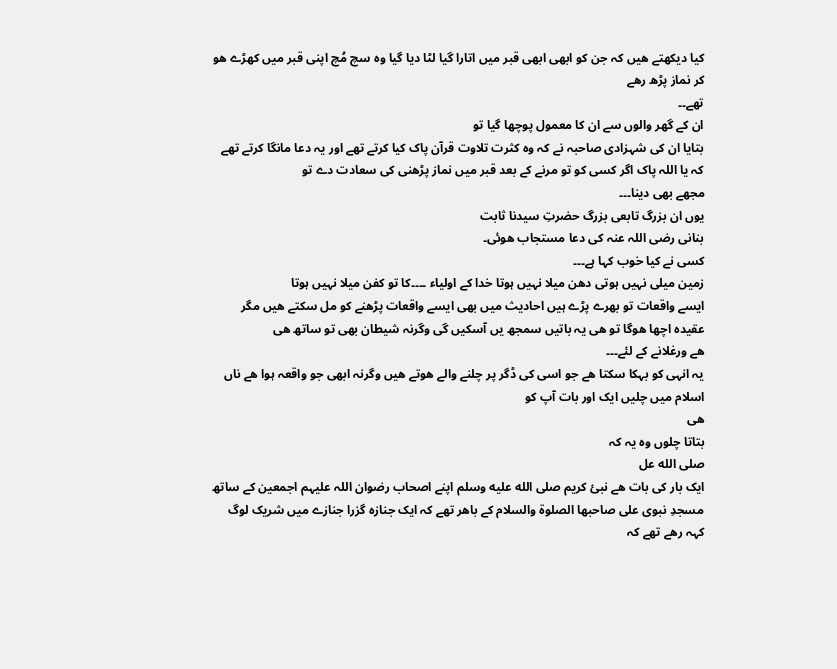کیا دیکھتے ھیں کہ جن کو ابھی ابھی قبر میں اتارا گیا لٹا دیا گیا وہ سچ مُچ اپنی قبر میں کھڑے ھو کر نماز پڑھ رھے
تھے۔۔
ان کے گھر والوں سے ان کا معمول پوچھا گیا تو
بتايا ان کی شہزادی صاحبہ نے کہ وہ کثرت تلاوت قرآن پاک کیا کرتے تھے اور یہ دعا مانگا کرتے تھے کہ یا اللہ پاک اگر کسی کو تو مرنے کے بعد قبر میں نماز پڑھنی کی سعادت دے تو
مجھے بھی دینا۔۔۔
یوں ان بزرگ تابعی بزرگ حضرتِ سیدنا ثابت
بنانی رضی اللہ عنہ کی دعا مستجاب ھوئی۔
کسی نے کیا خوب کہا ہے۔۔۔
زمین میلی نہیں ہوتی دھن میلا نہیں ہوتا خدا کے اولیاء ۔۔۔۔کا تو کفن میلا نہیں ہوتا
ایسے واقعات تو بھرے پڑے ہیں احادیث میں بھی ایسے واقعات پڑھنے کو مل سکتے ھیں مگر عقیدہ اچھا ھوگا تو هی یہ باتیں سمجھ یں آسکیں گی وگرنہ شیطان بھی تو ساتھ ھی
ھے ورغلانے کے لئے۔۔۔
یہ انہی کو بہکا سکتا ھے جو اسی کی ڈگر پر چلنے والے ھوتے ھیں وگرنہ ابھی جو واقعہ ہوا ھے ناں اسلام میں چلیں ایک اور بات آپ کو
ھی
بتاتا چلوں وہ یہ کہ
صلى الله عل
ایک بار کی بات ھے نبئ کریم صلى الله عليه وسلم اپنے اصحاب رضوان اللہ علیہم اجمعین کے ساتھ مسجدِ نبوی على صاحبها الصلوۃ والسلام کے باھر تھے کہ ایک جنازه گزرا جنازے میں شریک لوگ کہہ رھے تھے کہ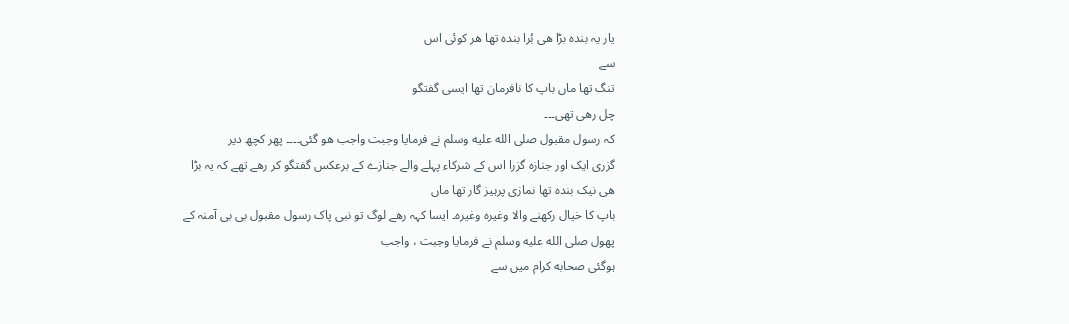یار یہ بندہ بڑا ھی بُرا بندہ تھا ھر کوئی اس
سے
تنگ تھا ماں باپ کا نافرمان تھا ایسی گفتگو
چل رھی تھی۔۔۔
کہ رسول مقبول صلى الله عليه وسلم نے فرمايا وجبت واجب هو گئی۔۔۔۔ پھر کچھ دیر
گزری ایک اور جنازہ گزرا اس کے شرکاء پہلے والے جنازے کے برعکس گفتگو کر رھے تھے کہ یہ بڑا ھی نیک بندہ تھا نمازی پرہیز گار تھا ماں
باپ کا خیال رکھنے والا وغیرہ وغیرہ۔ ایسا کہہ رھے لوگ تو نبی پاک رسول مقبول بی بی آمنہ کے پھول صلى الله عليه وسلم نے فرمایا وجبت ، واجب
ہوگئی صحابه کرام میں سے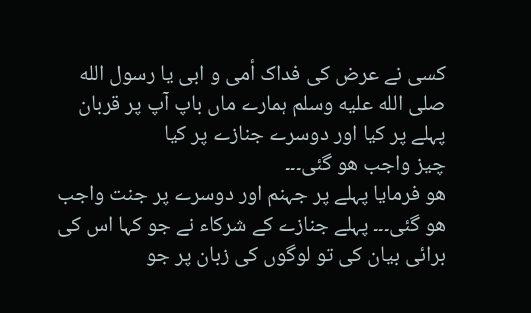کسی نے عرض کی فداک أمى و ابی یا رسول الله صلى الله عليه وسلم ہمارے ماں باپ آپ پر قربان پہلے پر کیا اور دوسرے جنازے پر کیا
چیز واجب ھو گئی۔۔۔
هو فرمایا پہلے پر جہنم اور دوسرے پر جنت واجب ھو گئی۔۔۔ پہلے جنازے کے شرکاء نے جو کہا اس کی برائی بیان کی تو لوگوں کی زبان پر جو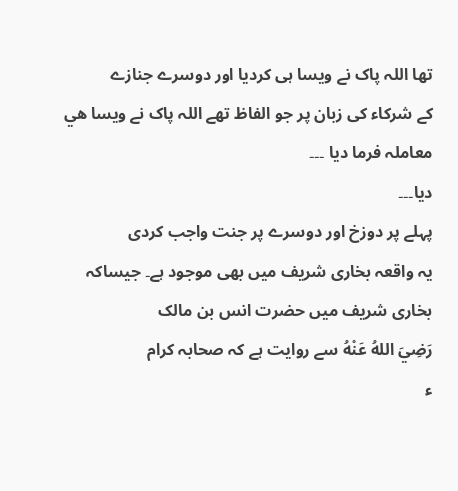تھا اللہ پاک نے ویسا ہی کردیا اور دوسرے جنازے
کے شرکاء کی زبان پر جو الفاظ تھے اللہ پاک نے ويسا هي معاملہ فرما دیا ۔۔۔
دیا۔۔۔
پہلے پر دوزخ اور دوسرے پر جنت واجب کردی
یہ واقعہ بخاری شریف میں بھی موجود ہے۔ جیساکہ بخاری شریف میں حضرت انس بن مالک
رَضِيَ اللهُ عَنْهُ سے روایت ہے کہ صحابہ کرام
ء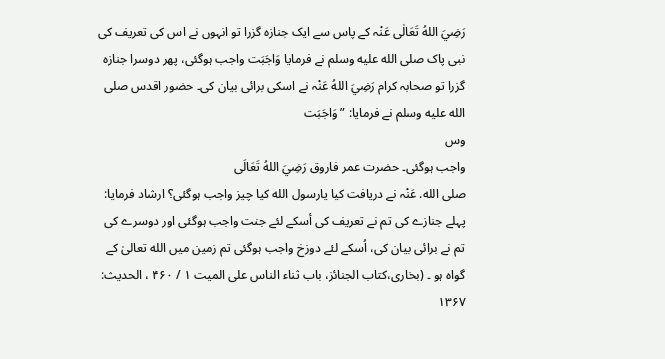رَضِيَ اللهُ تَعَالٰی عَنْہ کے پاس سے ایک جنازہ گزرا تو انہوں نے اس کی تعریف کی نبی پاک صلى الله عليه وسلم نے فرمایا وَاجَبَت واجب ہوگئی، پھر دوسرا جنازہ گزرا تو صحابہ کرام رَضِيَ اللهُ عَنْہ نے اسکی برائی بیان کی۔ حضور اقدس صلى الله عليه وسلم نے فرمایا: ” وَاجَبَت
وس
واجب ہوگئی۔ حضرت عمر فاروق رَضِيَ اللهُ تَعَالَى
صلى الله. عَنْہ نے دریافت کیا یارسول الله کیا چیز واجب ہوگئی؟ ارشاد فرمایا: پہلے جنازے کی تم نے تعریف كى أسکے لئے جنت واجب ہوگئی اور دوسرے کی تم نے برائی بیان کی، اُسکے لئے دوزخ واجب ہوگئی تم زمین میں الله تعالیٰ کے گواہ ہو ۔ (بخاری،کتاب الجنائز، باب ثناء الناس على الميت ۱ / ۴۶۰ ، الحدیث: ۱۳۶۷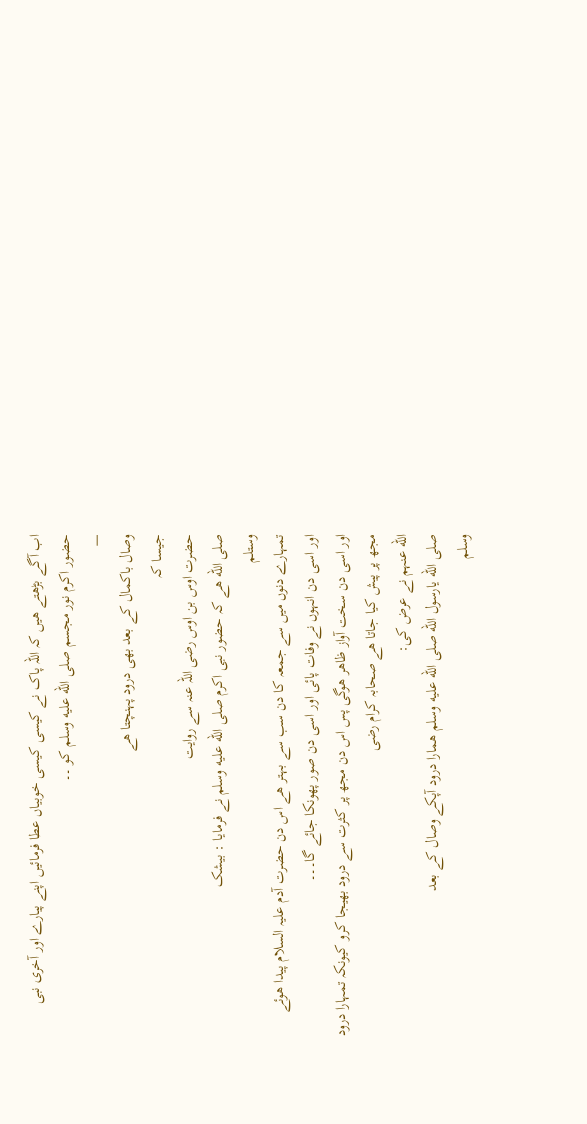اب آگے بڑھتے ھیں کہ اللہ پاک نے کیسی کیسی خوبیاں عطا فرمائیں اپنے پیارے اور آخری نبی
حضور اکرم نور مجسم صلى الله عليه وسلم کو ۔۔
—
وصال باکمال کے بعد بھی درود پہنچتا ھے
جیسا کہ
حضرت اوس بن اوس رضی اللہ عنہ سے روایت
صلى الله ھے کہ حضور نبی اکرم صلى الله عليه وسلم نے فرمایا : بیشک
وستلم
تمہارے دنوں میں سے جمعہ کا دن سب سے بہتر ھے اس دن حضرت آدم علیہ السلام پیدا ھوئے
اور اسی دن انہوں نے وفات پائی اور اسی دن صور پھونکا جائے گا۔۔۔
اور اسی دن سخت آواز ظاهر هوگی پس اس دن مجھ پر کثرت سے درود بھیجا کرو کیونکہ تمہارا درود مجھ پر پیش کیا جاتا ھے صحابہ کرام رضی
الله عنہم نے عرض کی:
صلى الله يارسول الله صلى الله عليه وسلم همارا درود آپکے وصال کے بعد
وسلم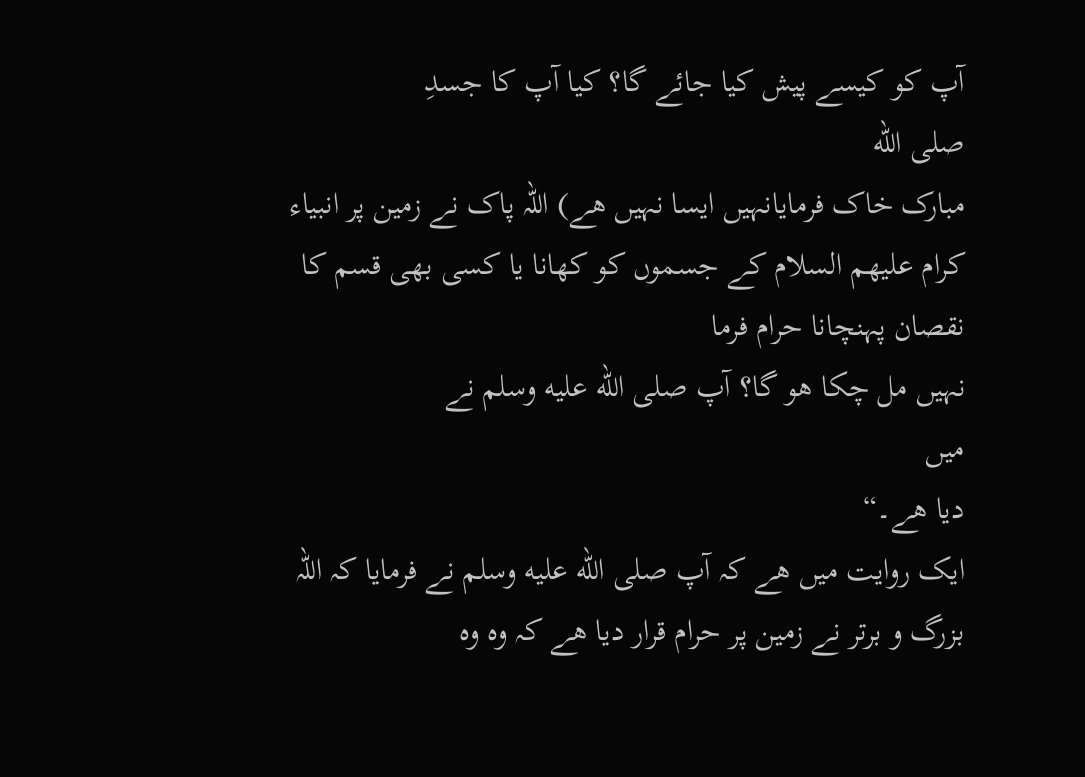آپ کو کیسے پیش کیا جائے گا؟ کیا آپ کا جسدِ
صلى الله
مبارک خاک فرمایانہیں ایسا نہیں ھے) اللہ پاک نے زمین پر انبیاء کرام علیھم السلام کے جسموں کو کھانا یا کسی بھی قسم کا نقصان پہنچانا حرام فرما
نہیں مل چکا ھو گا؟ آپ صلى الله عليه وسلم نے
میں
دیا ھے۔“
ایک روایت میں ھے کہ آپ صلى الله عليه وسلم نے فرمایا کہ اللہ بزرگ و برتر نے زمین پر حرام قرار دیا ھے کہ وہ وه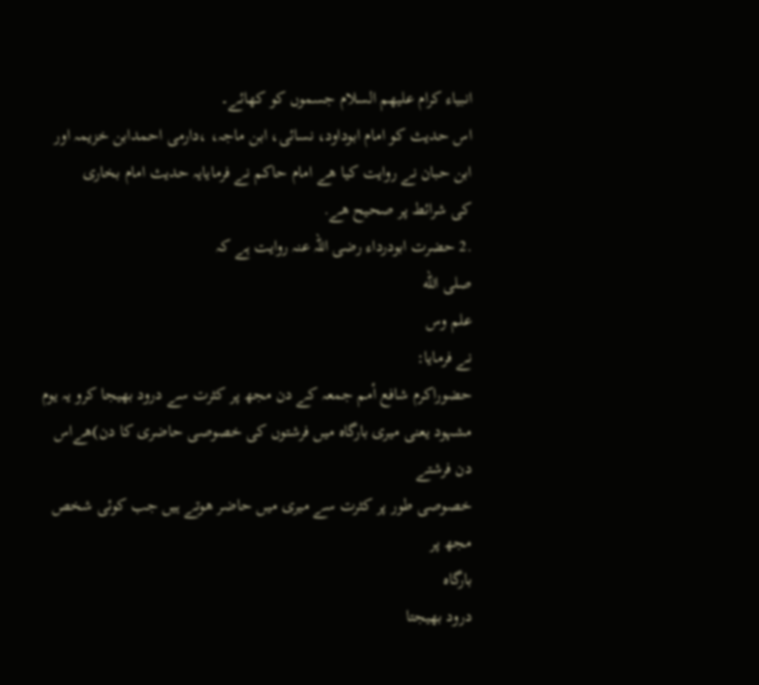انبياء كرام عليهم السلام جسموں کو کھائے۔
اس حدیث کو امام ابوداود، نسائی، ابن ماجہ، ،دارمی احمدابن خزیمہ اور ابن حبان نے روایت کیا ھے امام حاکم نے فرمایایہ حدیث امام بخاری
کی شرائط پر صحیح ھے.
.2 حضرت ابودرداء رضی اللہ عنہ روایت ہے کہ
صلى الله
علم وس
نے فرمایا:
حضوراکرم شافع أمم جمعہ کے دن مجھ پر کثرت سے درود بھیجا کرو یہ یوم مشہود یعنی میری بارگاہ میں فرشتوں کی خصوصی حاضری کا دن)ھےاس دن فرشتے
خصوصی طور پر کثرت سے میری میں حاضر ھوتے ہیں جب کوئی شخص مجھ پر
بارگاه
درود بھیجتا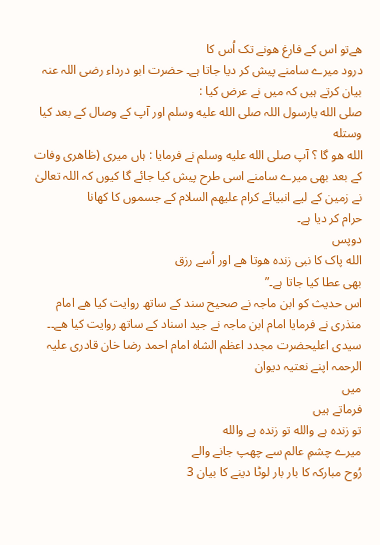ھےتو اس کے فارغ ھونے تک اُس کا
درود میرے سامنے پیش کر دیا جاتا ہے۔ حضرت ابو درداء رضی اللہ عنہ بیان کرتے ہیں کہ میں نے عرض کیا :
صلى الله يارسول اللہ صلى الله عليه وسلم اور آپ کے وصال کے بعد کیا
وستله
الله ھو گا ؟ آپ صلى الله عليه وسلم نے فرمایا : ہاں میری (ظاهری وفات کے بعد بھی میرے سامنے اسی طرح پیش کیا جائے گا کیوں کہ اللہ تعالیٰ نے زمین کے لیے انبیائے کرام علیھم السلام کے جسموں کا کھانا
حرام کر دیا ہے۔
دوپس
الله پاک کا نبی زندہ ھوتا ھے اور اُسے رزق
بھی عطا کیا جاتا ہے۔”
اس حدیث کو ابن ماجہ نے صحیح سند کے ساتھ روایت کیا ھے امام منذری نے فرمایا امام ابن ماجہ نے جید اسناد کے ساتھ روایت کیا ھے۔۔ سيدى اعلیحضرت مجدد اعظم الشاه امام احمد رضا خان قادری علیہ الرحمہ اپنے نعتیہ دیوان
میں
فرماتے ہیں
تو زندہ ہے والله تو زندہ ہے والله
میرے چشمِ عالم سے چھپ جانے والے
رُوح مبارکہ کا بار بار لوٹا دینے کا بیان 3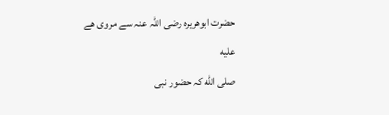حضرت ابوهریره رضی اللہ عنہ سے مروی ھے
عليه
صلى الله کہ حضور نبی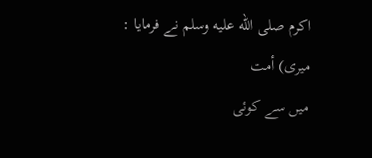اکرم صلى الله عليه وسلم نے فرمایا :
ميرى) أمت
میں سے کوئی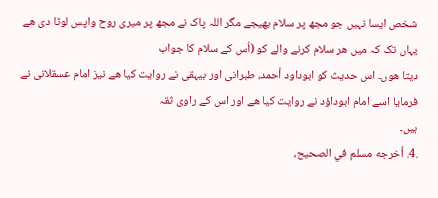شخص ایسا نہیں جو مجھ پر سلام بھیجے مگر اللہ پاک نے مجھ پر میری روح واپس لوٹا دی ھے یہاں تک کہ میں هر سلام کرنے والے کو (اُس کے سلام کا جواب
دیتا ھوں۔ اس حدیث کو ابوداود أحمد، طبرانی اور بیہقی نے روایت کیا ھے نیز امام عسقلانی نے فرمایا اسے امام ابوداؤد نے روایت کیا ھے اور اس کے راوی ثقہ
ہیں۔
.4. أخرجه مسلم في الصحيح،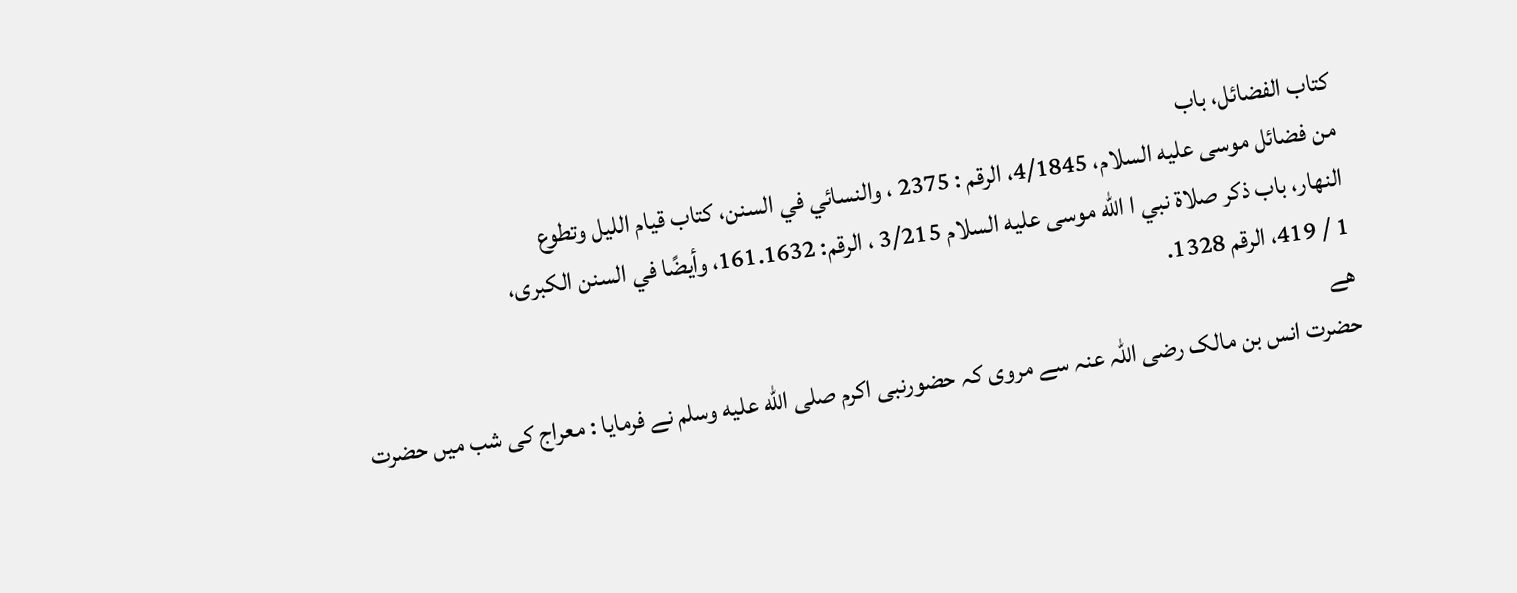کتاب الفضائل، باب
من فضائل موسى عليه السلام، 4/1845، الرقم : 2375 ، والنسائي في السنن، كتاب قيام الليل وتطوع
النهار، باب ذكر صلاة نبي ا الله موسى عليه السلام 3/215 ، الرقم: 161.1632، وأيضًا في السنن الكبرى،
1 / 419، الرقم 1328.
ھے
حضرت انس بن مالک رضی اللہ عنہ سے مروی کہ حضورنبی اکرم صلى الله عليه وسلم نے فرمایا : معراج کی شب میں حضرت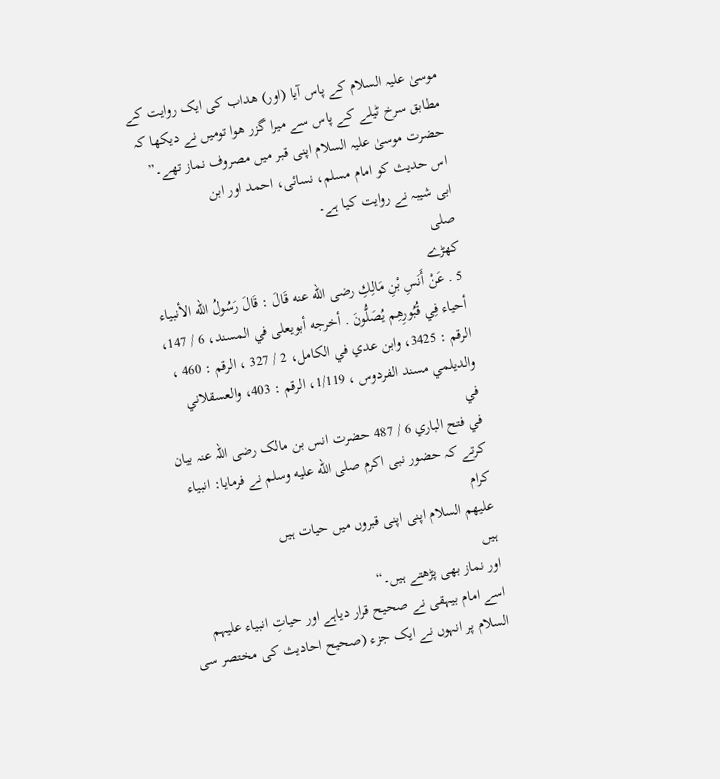موسیٰ علیہ السلام کے پاس آیا (اور) هداب کی ایک روایت کے مطابق سرخ ٹیلے کے پاس سے میرا گزر ھوا تومیں نے دیکھا کہ حضرت موسیٰ علیہ السلام اپنی قبر میں مصروف نماز تھے۔” اس حدیث کو امام مسلم، نسائی، احمد اور ابن
ابی شیبہ نے روایت کیا ہے۔
صلى
کھڑے
5 . عَنْ أَنَسِ بْنِ مَالِكِ رضى الله عنه قَالَ : قَالَ رَسُولُ الله الأنبياء أحياء فِي قُبُورِهِم يُصَلُّونَ . أخرجه أبويعلى في المسند، 6 / 147، الرقم : 3425، وابن عدي في الكامل، 2 / 327 ، الرقم : 460 ، والديلمي مسند الفردوس ، 1/119، الرقم : 403، والعسقلاني
في
في فتح الباري 6 / 487 حضرت انس بن مالک رضی اللہ عنہ بیان کرتے کہ حضور نبی اکرم صلى الله عليه وسلم نے فرمایا: انبیاء کرام
عليهم السلام اپنی اپنی قبروں میں حیات ہیں
ہیں
اور نماز بھی پڑھتے ہیں۔“
اسے امام بیہقی نے صحیح قرار دیاہے اور حیاتِ انبیاء علیہم السلام پر انہوں نے ایک جزء (صحیح احادیث کی مختصر سی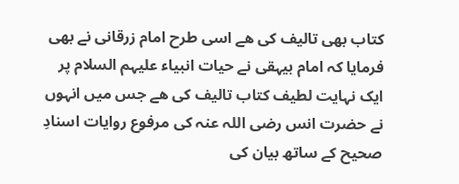کتاب بھی تالیف کی ھے اسی طرح امام زرقانی نے بھی
فرمایا کہ امام بیہقی نے حیات انبیاء علیہم السلام پر ایک نہایت لطیف کتاب تالیف کی ھے جس میں انہوں نے حضرت انس رضی اللہ عنہ کی مرفوع روایات اسنادِ صحیح کے ساتھ بیان کی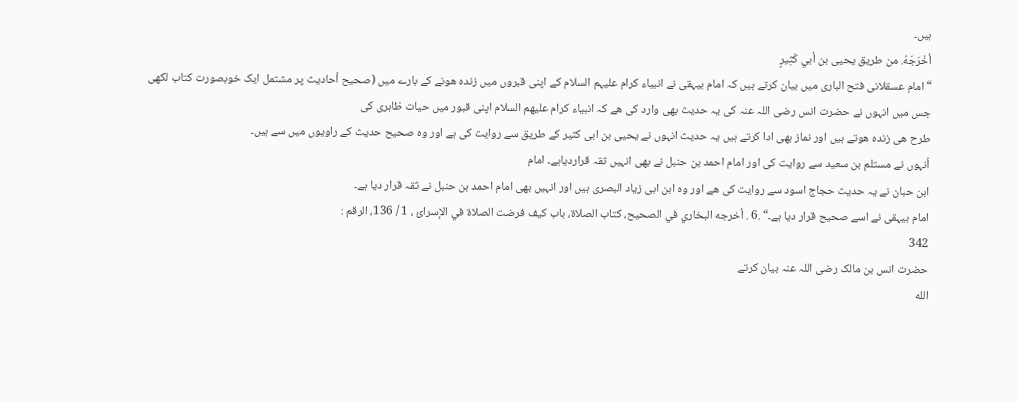ہیں۔
أخْرَجَهُ. من طريق يحيى بن أبي كَثِيرٍ
“امام عسقلانی فتح الباری میں بیان کرتے ہیں کہ امام بیہقی نے انبیاء کرام علیہم السلام کے اپنی قبروں میں زندہ ھونے کے بارے میں (صحیح أحاديث پر مشتمل ایک خوبصورت کتاب لکھی
جس میں انہوں نے حضرت انس رضی اللہ عنہ کی یہ حدیث بھی وارد کی ھے کہ انبیاء کرام عليهم السلام اپنی قبور میں حیات ظاہری کی
طرح ھی زندہ ھوتے ہیں اور نماز بھی ادا کرتے ہیں یہ حدیث انہوں نے یحیی بن ابی کثیر کے طریق سے روایت کی ہے اور وہ صحیح حدیث کے راویوں میں سے ہیں۔
اُنہوں نے مستلم بن سعید سے روایت کی اور امام احمد بن حنبل نے بھی انہیں ثقہ قراردیاہے۔ امام
ابن حبان نے یہ حدیث حجاج اسود سے روایت کی ھے اور وہ ابن ابی زیاد البصری ہیں اور انہیں بھی امام احمد بن حنبل نے ثقہ قرار دیا ہے۔
امام بیہقی نے اسے صحیح قرار دیا ہے۔“ .6 . أخرجه البخاري في الصحيح، كتاب الصلاة، باب كيف فرضت الصلاة في الإسرائ ، 1 / 136، الرقم :
342
حضرت انس بن مالک رضی اللہ عنہ بیان کرتے
الله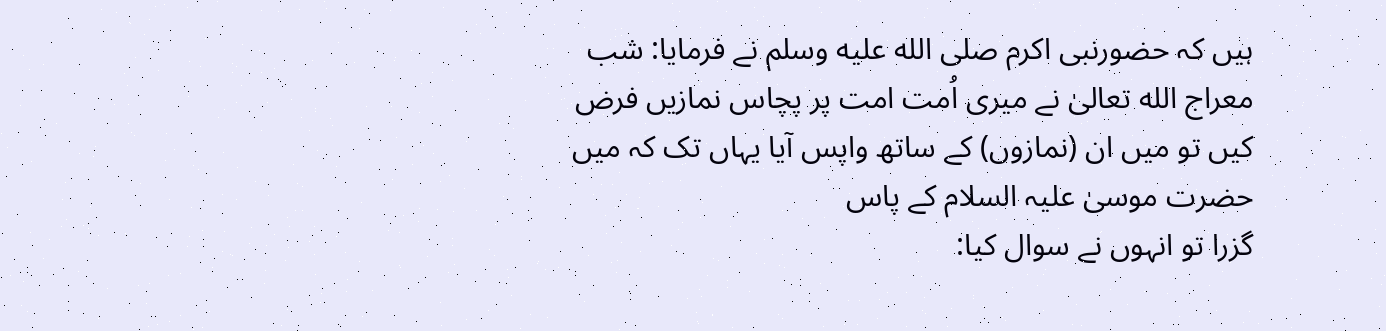ہیں کہ حضورنبی اکرم صلى الله عليه وسلم نے فرمایا: شب معراج الله تعالیٰ نے میری اُمت امت پر پچاس نمازیں فرض کیں تو میں ان (نمازوں) کے ساتھ واپس آیا یہاں تک کہ میں حضرت موسیٰ علیہ السلام کے پاس
گزرا تو انہوں نے سوال کیا: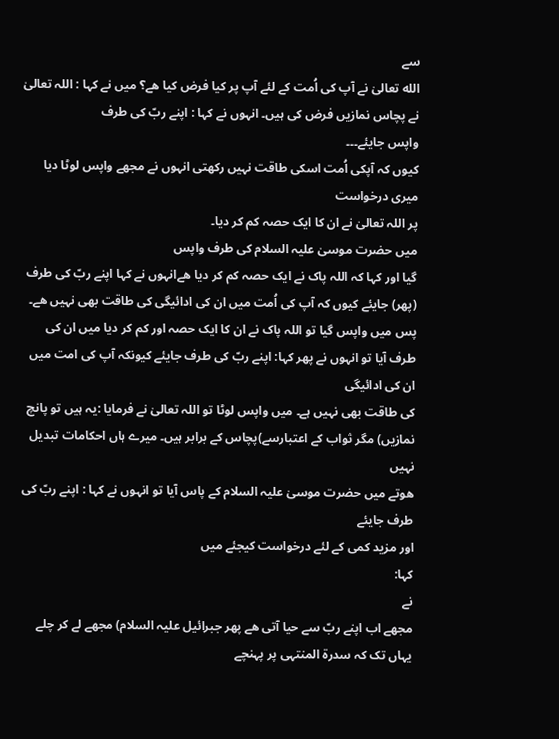سے
الله تعالیٰ نے آپ کی اُمت کے لئے آپ پر کیا فرض کیا ھے؟ میں نے کہا : اللہ تعالیٰ نے پچاس نمازیں فرض کی ہیں۔ انہوں نے کہا : اپنے ربّ کی طرف
واپس جایئے۔۔۔
کیوں کہ آپکی اُمت اسکی طاقت نہیں رکھتی انہوں نے مجھے واپس لوٹا دیا میری درخواست
پر اللہ تعالیٰ نے ان کا ایک حصہ کم کر دیا۔
میں حضرت موسیٰ علیہ السلام کی طرف واپس
گیا اور کہا کہ اللہ پاک نے ایک حصہ کم کر دیا ھےانہوں نے کہا اپنے ربّ کی طرف (پھر) جایئے کیوں کہ آپ کی اُمت میں ان کی ادائیگی کی طاقت بھی نہیں ھے۔ پس میں واپس گیا تو اللہ پاک نے ان کا ایک حصہ اور کم کر دیا میں ان کی طرف آیا تو انہوں نے پھر کہا: اپنے ربّ کی طرف جایئے کیونکہ آپ کی امت میں ان کی ادائیگی
کی طاقت بھی نہیں ہے۔ میں واپس لوٹا تو اللہ تعالیٰ نے فرمایا :یہ ہیں تو پانچ نمازیں) مگر ثواب کے اعتبارسے)پچاس کے برابر ہیں۔ میرے ہاں احکامات تبدیل نہیں
ھوتے میں حضرت موسیٰ علیہ السلام کے پاس آیا تو انہوں نے کہا : اپنے ربّ کی طرف جایئے
اور مزید کمی کے لئے درخواست کیجئے میں
کہا:
نے
مجھے اب اپنے ربّ سے حیا آتی ھے پھر جبرائیل علیہ السلام) مجھے لے کر چلے یہاں تک کہ سدرة المنتہی پر پہنچے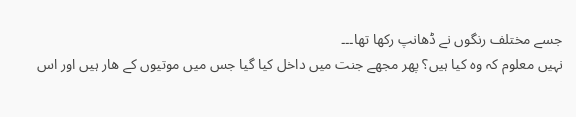جسے مختلف رنگوں نے ڈھانپ رکھا تھا۔۔۔
نہیں معلوم کہ وہ کیا ہیں؟ پھر مجھے جنت میں داخل کیا گیا جس میں موتیوں کے ھار ہیں اور اس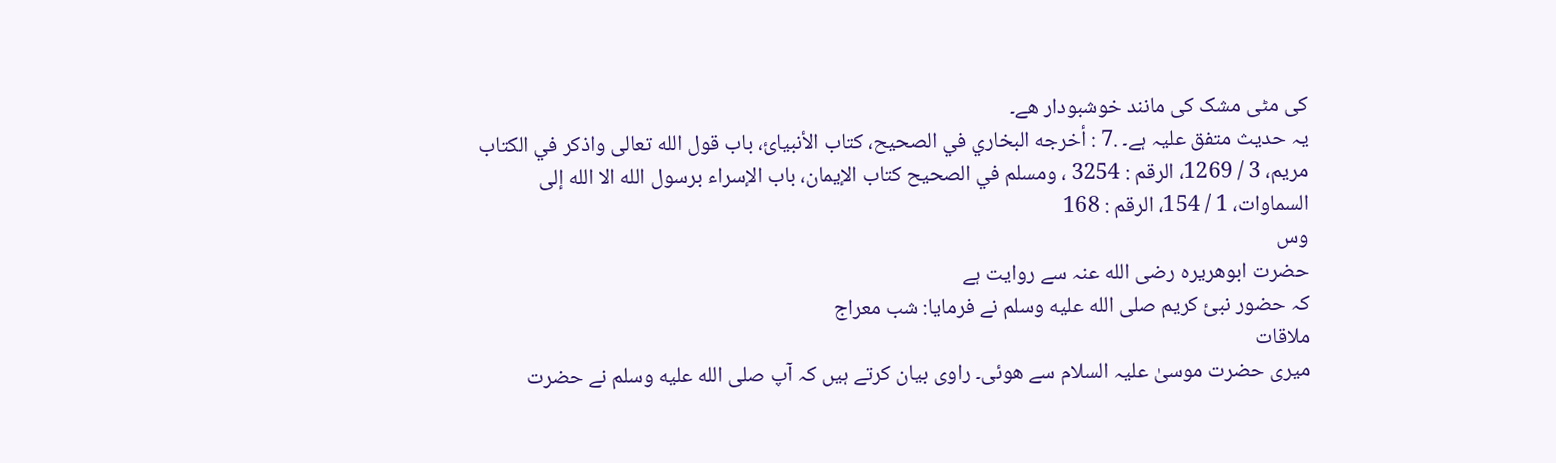کی مٹی مشک کی مانند خوشبودار ھے۔
یہ حدیث متفق علیہ ہے۔ .7 : أخرجه البخاري في الصحيح، كتاب الأنبيائ، باب قول الله تعالى واذكر في الكتاب مريم، 3 / 1269، الرقم : 3254 ، ومسلم في الصحيح كتاب الإيمان، باب الإسراء برسول الله الا الله إلى
السماوات، 1 / 154، الرقم : 168
وس
حضرت ابوهریره رضی الله عنہ سے روایت ہے
کہ حضور نبئ کریم صلى الله عليه وسلم نے فرمایا: شب معراج
ملاقات
میری حضرت موسیٰ علیہ السلام سے ھوئی۔ راوی بیان کرتے ہیں کہ آپ صلى الله عليه وسلم نے حضرت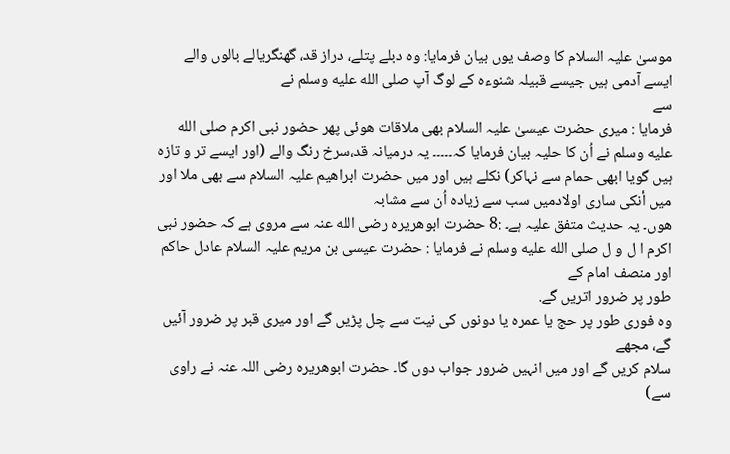موسیٰ علیہ السلام کا وصف یوں بیان فرمایا: وہ دبلے پتلے، دراز قد، گھنگریالے بالوں والے ایسے آدمی ہیں جیسے قبیلہ شنوءہ کے لوگ آپ صلى الله عليه وسلم نے
سے
فرمایا : میری حضرت عیسیٰ علیہ السلام بھی ملاقات ھوئی پھر حضور نبی اکرم صلى الله عليه وسلم نے اُن کا حلیہ بیان فرمایا کہ۔۔۔۔۔ یہ درمیانہ قد،سرخ رنگ والے (اور ایسے تر و تازہ ہیں گویا ابھی حمام سے نہاکر) نکلے ہیں اور میں حضرت ابراھیم علیہ السلام سے بھی ملا اور میں أنكى ساری اولادمیں سب سے زیادہ اُن سے مشابہ
ھوں۔ یہ حدیث متفق علیہ ہے۔ :8 حضرت ابوهريره رضى الله عنہ سے مروی ہے کہ حضور نبی اکرم ا ل و ل صلى الله عليه وسلم نے فرمایا : حضرت عيسى بن مریم علیہ السلام عادل حاکم اور منصف امام کے
طور پر ضرور اتریں گے.
وہ فوری طور پر حج یا عمرہ یا دونوں کی نیت سے چل پڑیں گے اور میری قبر پر ضرور آئیں گے، مجھے
سلام کریں گے اور میں انہیں ضرور جواب دوں گا۔ حضرت ابوهریره رضی اللہ عنہ نے راوی سے)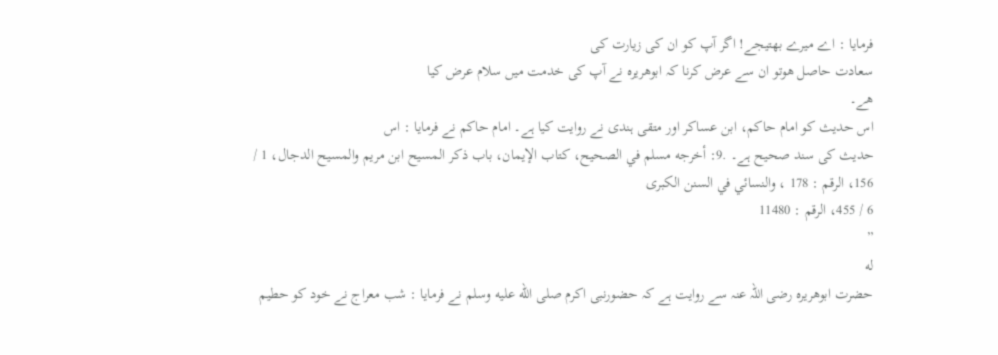فرمايا : اے میرے بھتیجے! اگر آپ کو ان کی زیارت کی
سعادت حاصل هوتو ان سے عرض کرنا کہ ابوهریرہ نے آپ کی خدمت میں سلام عرض کیا
ھے۔
اس حدیث کو امام حاکم، ابن عساکر اور متقی ہندی نے روایت کیا ہے۔ امام حاکم نے فرمایا : اس
حدیث کی سند صحیح ہے۔ .9: أخرجه مسلم في الصحيح، كتاب الإيمان، باب ذكر المسيح ابن مريم والمسيح الدجال، 1 / 156، الرقم : 178 ، والنسائي في السنن الكبرى
6 / 455، الرقم : 11480
”
له
حضرت ابوهریره رضی اللہ عنہ سے روایت ہے کہ حضورنبی اکرم صلى الله عليه وسلم نے فرمایا : شب معراج نے خود کو حطیم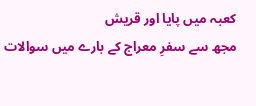کعبہ میں پایا اور قریش
مجھ سے سفرِ معراج کے بارے میں سوالات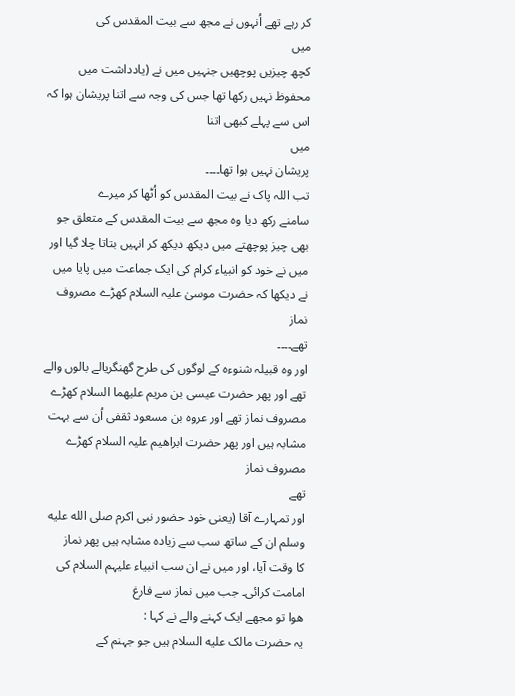کر رہے تھے اُنہوں نے مجھ سے بیت المقدس کی
میں
کچھ چیزیں پوچھیں جنہیں میں نے (یادداشت میں محفوظ نہیں رکھا تھا جس کی وجہ سے اتنا پریشان ہوا کہ اس سے پہلے کبھی اتنا
میں
پریشان نہیں ہوا تھا۔۔۔۔
تب اللہ پاک نے بیت المقدس کو اُٹھا کر میرے
سامنے رکھ دیا وہ مجھ سے بیت المقدس کے متعلق جو بھی چیز پوچھتے میں دیکھ دیکھ کر انہیں بتاتا چلا گیا اور میں نے خود کو انبیاء کرام کی ایک جماعت میں پایا میں نے دیکھا کہ حضرت موسیٰ علیہ السلام کھڑے مصروف نماز
تھے۔۔۔۔
اور وہ قبیلہ شنوءہ کے لوگوں کی طرح گھنگریالے بالوں والے تھے اور پھر حضرت عيسى بن مريم عليهما السلام کھڑے مصروف نماز تھے اور عروہ بن مسعود ثقفی اُن سے بہت مشابہ ہیں اور پھر حضرت ابراھیم علیہ السلام کھڑے مصروف نماز
تھے
اور تمہارے آقا (یعنی خود حضور نبی اکرم صلى الله عليه وسلم ان کے ساتھ سب سے زیادہ مشابہ ہیں پھر نماز
کا وقت آیا، اور میں نے ان سب انبیاء علیہم السلام کی امامت کرائی۔ جب میں نماز سے فارغ
هوا تو مجھے ایک کہنے والے نے کہا :
یہ حضرت مالک علیه السلام ہیں جو جہنم کے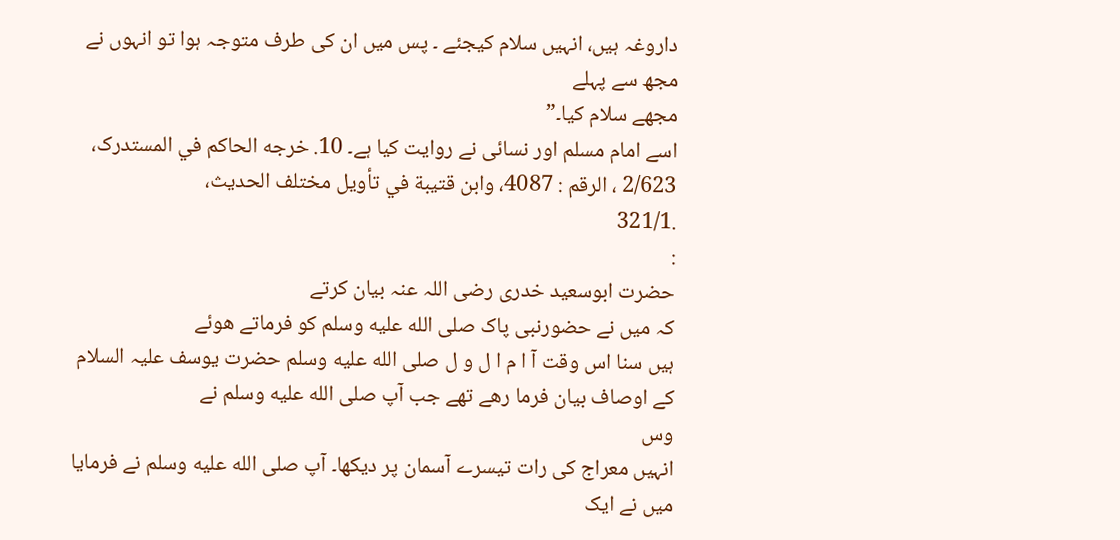داروغہ ہیں، انہیں سلام کیجئے ۔ پس میں ان کی طرف متوجہ ہوا تو انہوں نے مجھ سے پہلے
مجھے سلام کیا۔”
اسے امام مسلم اور نسائی نے روایت کیا ہے۔ 10. خرجه الحاكم في المستدرک، 2/623 ، الرقم : 4087، وابن قتيبة في تأويل مختلف الحديث،
.321/1
:
حضرت ابوسعید خدری رضی اللہ عنہ بیان کرتے
کہ میں نے حضورنبی پاک صلى الله عليه وسلم کو فرماتے ھوئے
ہیں سنا اس وقت آ ا م ا ل و ل صلى الله عليه وسلم حضرت یوسف علیہ السلام
کے اوصاف بیان فرما رھے تھے جب آپ صلى الله عليه وسلم نے
وس
انہیں معراج کی رات تیسرے آسمان پر دیکھا۔ آپ صلى الله عليه وسلم نے فرمایا میں نے ایک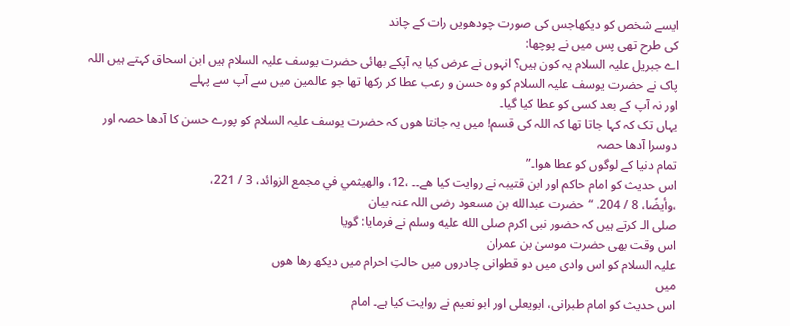ایسے شخص کو دیکھاجس کی صورت چودھویں رات کے چاند
کی طرح تھی پس میں نے پوچھا:
اے جبریل علیہ السلام یہ کون ہیں؟ انہوں نے عرض کیا یہ آپکے بھائی حضرت یوسف علیہ السلام ہیں ابن اسحاق کہتے ہیں اللہ پاک نے حضرت یوسف علیہ السلام کو وہ حسن و رعب عطا کر رکھا تھا جو عالمین میں سے آپ سے پہلے
اور نہ آپ کے بعد کسی کو عطا کیا گیا۔
یہاں تک کہ کہا جاتا تھا کہ اللہ کی قسم! میں یہ جانتا ھوں کہ حضرت یوسف علیہ السلام کو پورے حسن کا آدھا حصہ اور دوسرا آدھا حصہ
تمام دنیا کے لوگوں کو عطا ھوا۔”
اس حدیث کو امام حاکم اور ابن قتیبہ نے روایت کیا ھے۔۔ ،12، والهيثمي في مجمع الزوائد، 3 / 221،
،وأيضًا، 8 / 204. “حضرت عبدالله بن مسعود رضی اللہ عنہ بیان
صلى الـ کرتے ہیں کہ حضور نبی اکرم صلى الله عليه وسلم نے فرمایا: گویا
اس وقت بھی حضرت موسیٰ بن عمران
علیہ السلام کو اس وادی میں دو قطوانی چادروں میں حالتِ احرام میں دیکھ رھا ھوں
میں
اس حدیث کو امام طبرانی، ابویعلی اور ابو نعیم نے روایت کیا ہے۔ امام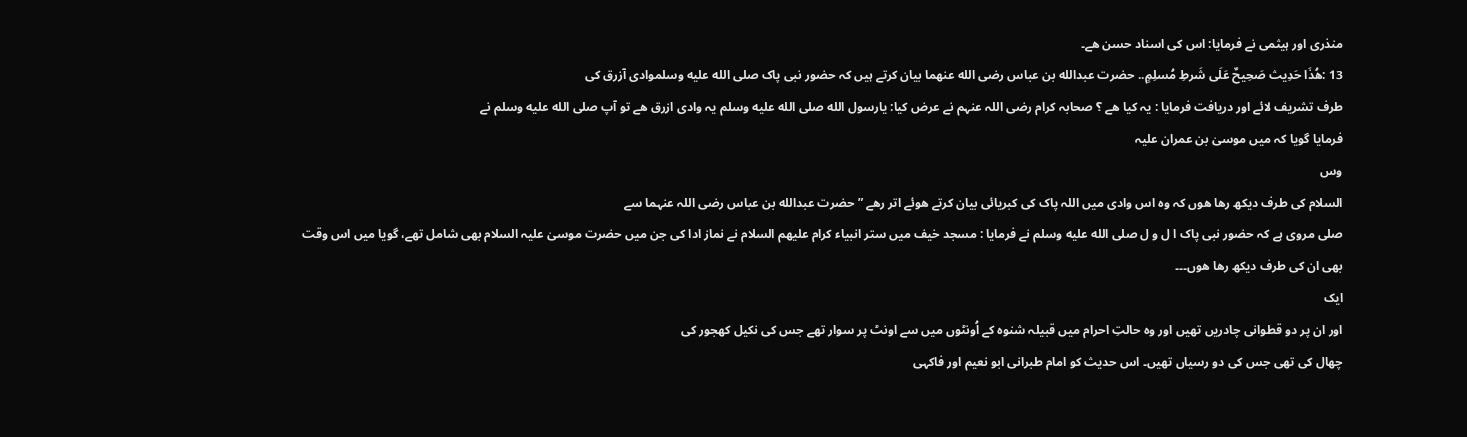منذری اور ہیثمی نے فرمایا: اس کی اسناد حسن ھے۔
13 :هُذَا حَدِيث صَحِيحٌ عَلَى شَرطِ مُسلِمٍ.. حضرت عبدالله بن عباس رضی الله عنهما بیان کرتے ہیں کہ حضور نبی پاک صلى الله عليه وسلموادی آزرق کی
طرف تشریف لائے اور دریافت فرمایا : یہ کیا ھے ؟ صحابہ کرام رضی اللہ عنہم نے عرض کیا: یارسول الله صلى الله عليه وسلم یہ وادی ازرق ھے تو آپ صلى الله عليه وسلم نے
فرمایا گویا کہ میں موسیٰ بن عمران علیہ
وس
السلام کی طرف دیکھ رھا ھوں کہ وہ اس وادی میں اللہ پاک کی کبریائی بیان کرتے ھوئے اتر رھے ” حضرت عبدالله بن عباس رضی اللہ عنہما سے
صلى مروی ہے کہ حضور نبی پاک ا ل و ل صلى الله عليه وسلم نے فرمایا : مسجد خیف میں ستر انبیاء كرام عليهم السلام نے نماز ادا کی جن میں حضرت موسیٰ علیہ السلام بھی شامل تھے، گویا میں اس وقت
بھی ان کی طرف دیکھ رھا ھوں۔۔۔
ایک
اور ان پر دو قطوانی چادریں تھیں اور وہ حالتِ احرام میں قبیلہ شنوہ کے اُونٹوں میں سے اونٹ پر سوار تھے جس کی نکیل کھجور کی
چھال کی تھی جس کی دو رسیاں تھیں۔ اس حدیث کو امام طبرانی ابو نعیم اور فاکہی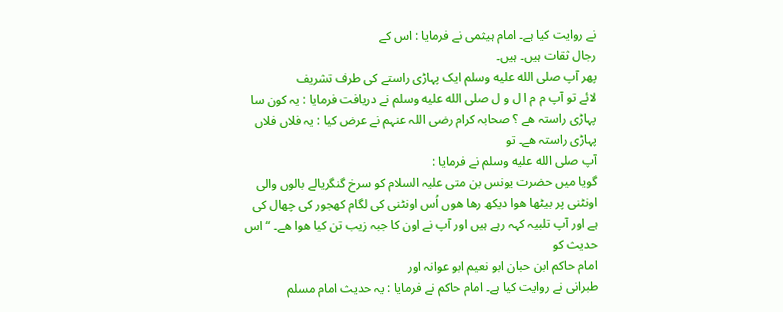نے روایت کیا ہے۔ امام ہیثمی نے فرمایا : اس کے
رجال ثقات ہیں۔ ہیں۔
پھر آپ صلى الله عليه وسلم ایک پہاڑی راستے کی طرف تشریف
لائے تو آپ م م ا ل و ل صلى الله عليه وسلم نے دریافت فرمایا : یہ کون سا پہاڑی راستہ ھے ؟ صحابہ کرام رضی اللہ عنہم نے عرض کیا : یہ فلاں فلاں پہاڑی راستہ ھے۔ تو
آپ صلى الله عليه وسلم نے فرمایا :
گویا میں حضرت یونس بن متی علیہ السلام کو سرخ گنگریالے بالوں والی اونٹنی پر بیٹھا ھوا دیکھ رھا ھوں اُس اونٹنی کی لگام کھجور کی چھال کی ہے اور آپ تلبیہ کہہ رہے ہیں اور آپ نے اون کا جبہ زیب تن کیا ھوا ھے۔ “اس حدیث کو
امام حاکم ابن حبان ابو نعیم ابو عوانہ اور
طبرانی نے روایت کیا ہے۔ امام حاکم نے فرمایا : یہ حدیث امام مسلم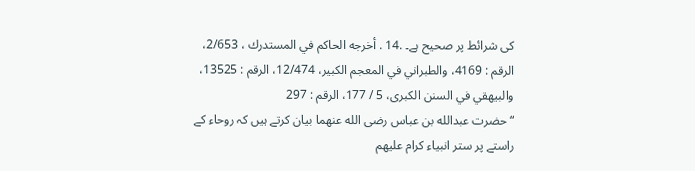کی شرائط پر صحیح ہے۔ .14 . أخرجه الحاكم في المستدرك ، 2/653، الرقم : 4169، والطبراني في المعجم الكبير، 12/474، الرقم : 13525، والبيهقي في السنن الكبرى، 5 / 177، الرقم : 297
“حضرت عبدالله بن عباس رضى الله عنهما بيان کرتے ہیں کہ روحاء کے راستے پر ستر انبیاء کرام عليهم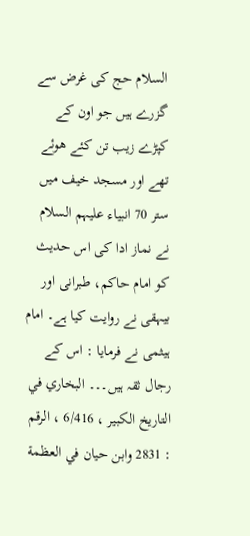السلام حج کی غرض سے گزرے ہیں جو اون کے کپڑے زیب تن کئے ھوئے تھے اور مسجد خیف میں ستر 70 انبیاء علیہم السلام نے نماز ادا کی اس حدیث کو امام حاکم، طبرانی اور بیہقی نے روایت کیا ہے۔ امام ہیثمی نے فرمایا : اس کے
رجال ثقہ ہیں۔۔۔ البخاري في التاريخ الكبير ، 6/416 ، الرقم : 2831 وابن حيان في العظمة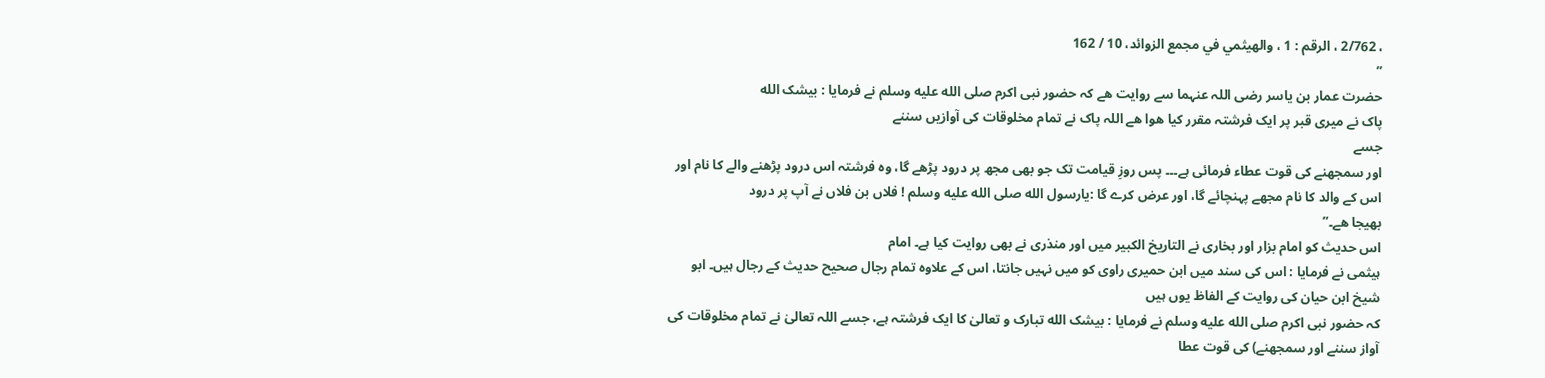، 2/762 ، الرقم : 1 ، والهيثمي في مجمع الزوائد، 10 / 162
”
حضرت عمار بن یاسر رضی اللہ عنہما سے روایت ھے کہ حضور نبی اکرم صلى الله عليه وسلم نے فرمایا : بیشک الله
پاک نے میری قبر پر ایک فرشتہ مقرر کیا ھوا ھے اللہ پاک نے تمام مخلوقات کی آوازیں سننے
جسے
اور سمجھنے کی قوت عطاء فرمائی ہے۔۔۔ پس روزِ قیامت تک جو بھی مجھ پر درود پڑھے گا، وہ فرشتہ اس درود پڑھنے والے کا نام اور اس کے والد کا نام مجھے پہنچائے گا، اور عرض کرے گا :یارسول الله صلى الله عليه وسلم ! فلاں بن فلاں نے آپ پر درود
بھیجا ھے۔”
اس حدیث کو امام بزار اور بخاری نے التاريخ الکبیر میں اور منذری نے بھی روایت کیا ہے۔ امام
ہیثمی نے فرمایا : اس کی سند میں ابن حمیری راوی کو میں نہیں جانتا، اس کے علاوہ تمام رجال صحيح حدیث کے رجال ہیں۔ ابو شيخ ابن حیان کی روایت کے الفاظ یوں ہیں
کہ حضور نبی اکرم صلى الله عليه وسلم نے فرمایا : بیشک الله تبارک و تعالیٰ کا ایک فرشتہ ہے، جسے اللہ تعالیٰ نے تمام مخلوقات کی آواز سننے اور سمجھنے) کی قوت عطا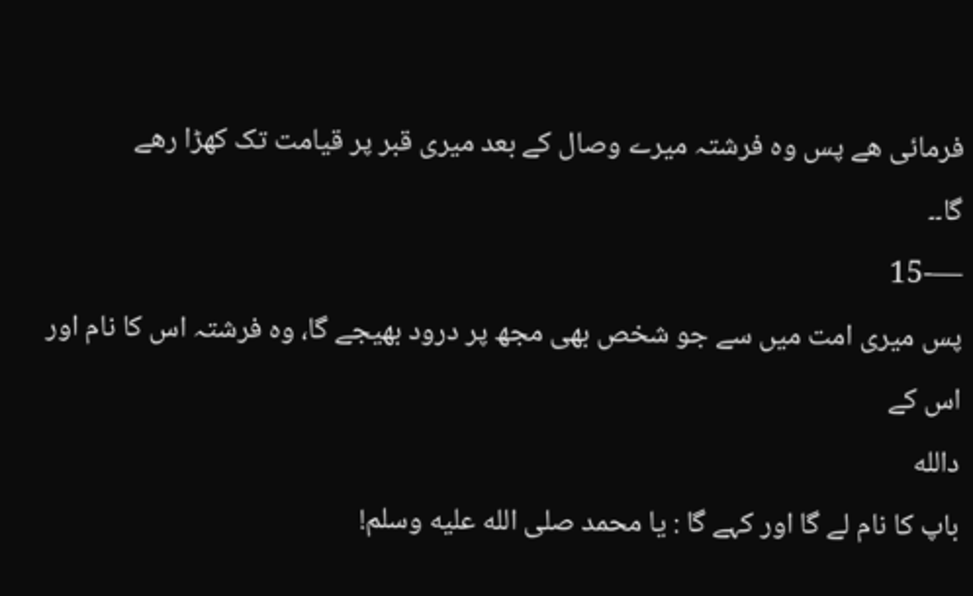فرمائی ھے پس وہ فرشتہ میرے وصال کے بعد میری قبر پر قیامت تک کھڑا رھے
گا۔۔
—-15
پس میری امت میں سے جو شخص بھی مجھ پر درود بھیجے گا، وہ فرشتہ اس کا نام اور اس کے
دالله
باپ کا نام لے گا اور کہے گا : یا محمد صلى الله عليه وسلم!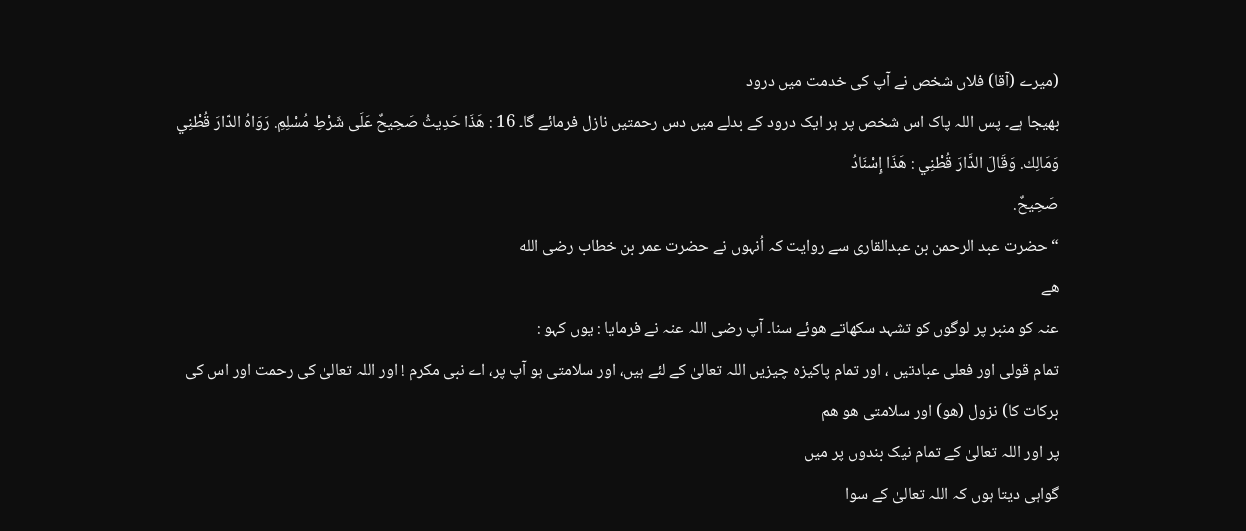(میرے (آقا) فلاں شخص نے آپ کی خدمت میں درود
بھیجا ہے۔ پس اللہ پاک اس شخص پر ہر ایک درود کے بدلے میں دس رحمتیں نازل فرمائے گا۔ 16 : هَذَا حَدِيثُ صَحِيحٌ عَلَى شَرْطِ مُسْلِمِ. رَوَاهُ الدّارَ قُطْنِي وَمَالِك. وَقَالَ الدَّارَ قُطْنِي : هَذَا إِسْنَادُ
صَحِيحٌ.
“حضرت عبد الرحمن بن عبدالقاری سے روایت کہ اُنہوں نے حضرت عمر بن خطاب رضى الله
ھے
عنہ کو منبر پر لوگوں کو تشہد سکھاتے ھوئے سنا۔ آپ رضی اللہ عنہ نے فرمایا : یوں کہو :
تمام قولی اور فعلی عبادتیں ، اور تمام پاکیزہ چیزیں اللہ تعالیٰ کے لئے ہیں، اور سلامتی ہو آپ پر، اے نبی مکرم ! اور اللہ تعالیٰ کی رحمت اور اس کی برکات کا) نزول (هو) اور سلامتی هو هم
پر اور اللہ تعالیٰ کے تمام نیک بندوں پر میں
گواہی دیتا ہوں کہ اللہ تعالیٰ کے سوا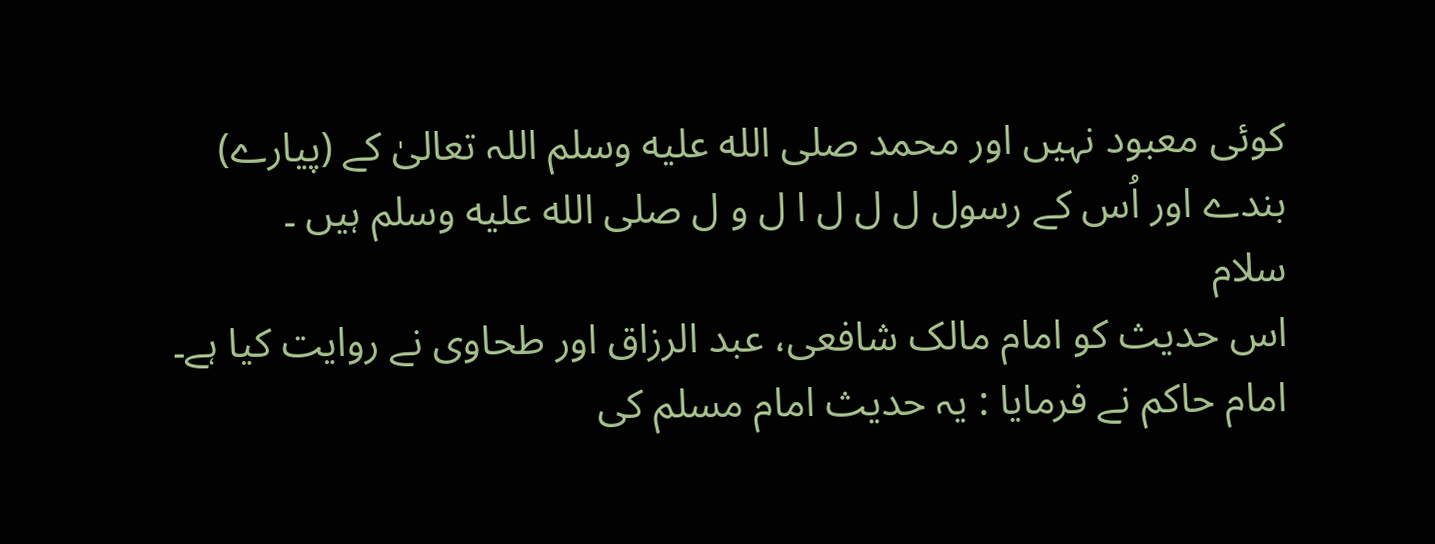کوئی معبود نہیں اور محمد صلى الله عليه وسلم اللہ تعالیٰ کے (پیارے) بندے اور اُس کے رسول ل ل ل ا ل و ل صلى الله عليه وسلم ہیں ۔
سلام
اس حدیث کو امام مالک شافعی، عبد الرزاق اور طحاوی نے روایت کیا ہے۔ امام حاکم نے فرمایا : یہ حدیث امام مسلم کی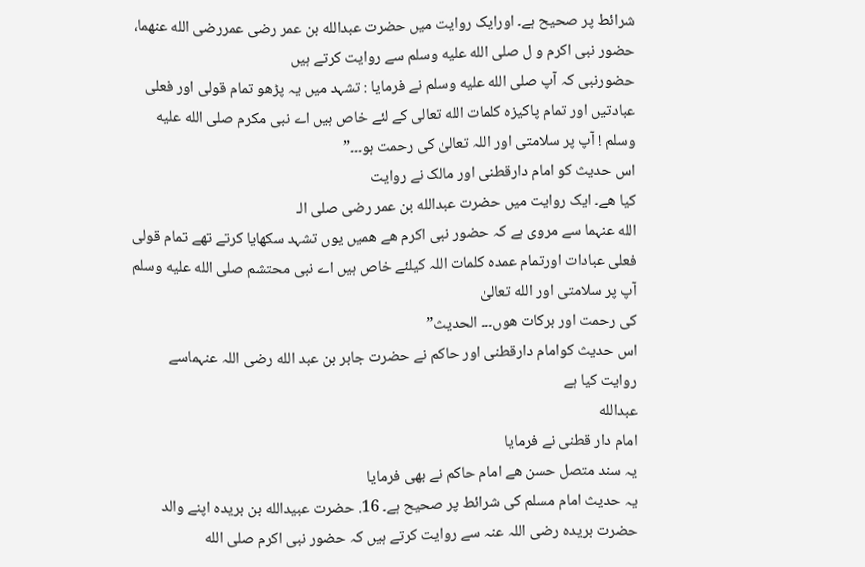شرائط پر صحیح ہے۔ اورایک روایت میں حضرت عبدالله بن عمر رضی عمررضی الله عنهما، حضور نبی اکرم و ل صلى الله عليه وسلم سے روایت کرتے ہیں
حضورنبی کہ آپ صلى الله عليه وسلم نے فرمایا : تشہد میں یہ پڑھو تمام قولی اور فعلى عبادتیں اور تمام پاکیزه کلمات الله تعالى کے لئے خاص ہیں اے نبی مکرم صلى الله عليه وسلم ! آپ پر سلامتی اور اللہ تعالیٰ کی رحمت ہو۔۔۔”
اس حدیث کو امام دارقطنی اور مالک نے روایت
کیا ھے۔ ایک روایت میں حضرت عبدالله بن عمر رضی صلى الـ
الله عنہما سے مروی ہے کہ حضور نبی اکرم ھے ھمیں یوں تشہد سکھایا کرتے تھے تمام قولی فعلی عبادات اورتمام عمده كلمات اللہ کیلئے خاص ہیں اے نبی محتشم صلى الله عليه وسلم آپ پر سلامتی اور الله تعالیٰ
کی رحمت اور برکات ھوں۔۔۔ الحدیث”
اس حديث کوامام دارقطنی اور حاکم نے حضرت جابر بن عبد الله رضی اللہ عنہماسے روایت کیا ہے
عبدالله
امام دار قطنی نے فرمایا
یہ سند متصل حسن ھے امام حاکم نے بھی فرمایا
یہ حدیث امام مسلم کی شرائط پر صحیح ہے۔ 16. حضرت عبیدالله بن بریدہ اپنے والد حضرت بریده رضی اللہ عنہ سے روایت کرتے ہیں کہ حضور نبی اکرم صلى الله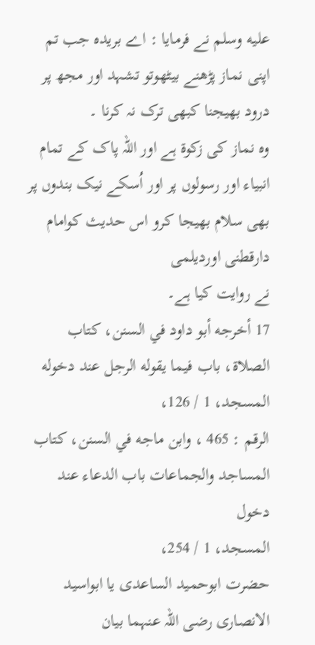عليه وسلم نے فرمایا : اے بریده جب تم اپنی نماز پڑھنے بیٹھوتو تشہد اور مجھ پر درود بھیجنا کبھی ترک نہ کرنا ۔
وہ نماز کی زکوة ہے اور اللہ پاک کے تمام انبیاء اور رسولوں پر اور اُسکے نیک بندوں پر بھی سلام بھیجا کرو اس حديث كوامام دارقطنی اوردیلمی
نے روایت کیا ہے۔
17 أخرجه أبو داود في السنن، كتاب الصلاة، باب فيما يقوله الرجل عند دخوله المسجد، 1 / 126،
الرقم : 465 ، وابن ماجه في السنن، كتاب
المساجد والجماعات باب الدعاء عند دخول
المسجد، 1 / 254،
حضرت ابوحميد الساعدى يا ابواسید الانصاری رضی اللہ عنہما بیان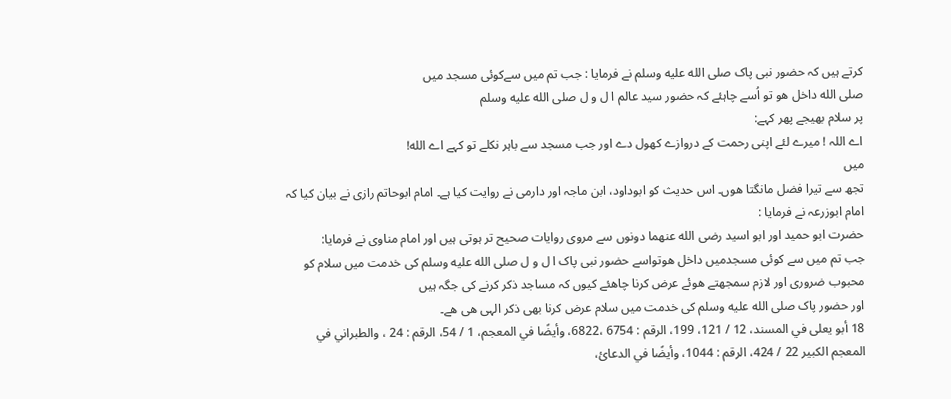کرتے ہیں کہ حضور نبی پاک صلى الله عليه وسلم نے فرمایا : جب تم میں سےکوئی مسجد میں
صلى الله داخل ھو تو اُسے چاہئے کہ حضور سید عالم ا ل و ل صلى الله عليه وسلم
پر سلام بھیجے پھر کہے:
اے اللہ ! میرے لئے اپنی رحمت کے دروازے کھول دے اور جب مسجد سے باہر نکلے تو کہے اے الله!
میں
تجھ سے تیرا فضل مانگتا ھوں۔ اس حديث کو ابوداود، ابن ماجہ اور دارمی نے روايت كيا ہے۔ امام ابوحاتم رازی نے بیان کیا کہ امام ابوزرعہ نے فرمایا :
حضرت ابو حمید اور ابو اسید رضی الله عنهما دونوں سے مروی روایات صحیح تر ہوتی ہیں اور امام مناوی نے فرمایا:
جب تم میں سے کوئی مسجدمیں داخل ھوتواسے حضور نبی پاک ا ل و ل صلى الله عليه وسلم کی خدمت میں سلام کو محبوب ضروری اور لازم سمجھتے ھوئے عرض کرنا چاھئے کیوں کہ مساجد ذکر کرنے کی جگہ ہیں
اور حضور پاک صلى الله عليه وسلم کی خدمت میں سلام عرض کرنا بھی ذکر الہی ھی ھے۔
18 أبو يعلى في المسند، 12 / 121، 199، الرقم : 6754 ،6822، وأيضًا في المعجم، 1 / 54، الرقم : 24 ، والطبراني في المعجم الكبير 22 / 424، الرقم : 1044، وأيضًا في الدعائ،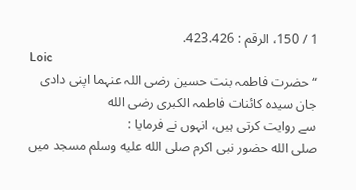1 / 150، الرقم : 423.426.
Loic
“حضرت فاطمہ بنت حسین رضی اللہ عنہما اپنی دادی جان سیدہ کائنات فاطمہ الکبری رضی الله
سے روایت کرتی ہیں، انہوں نے فرمایا :
صلى الله حضور نبی اکرم صلى الله عليه وسلم مسجد میں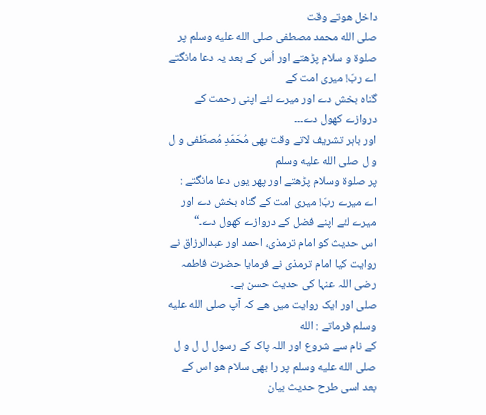داخل ھوتے وقت
صلى الله محمد مصطفی صلى الله عليه وسلم پر صلوۃ و سلام پڑھتے اور اُس کے بعد یہ دعا مانگتے اے ربّ! میری امت کے
گناہ بخش دے اور میرے لئے اپنی رحمت کے
دروازے کھول دے۔۔۔
اور باہر تشریف لاتے وقت بھی مُحَمّدِ مُصطَفى و ل و ل صلى الله عليه وسلم
پر صلوۃ وسلام پڑھتے اور پھر یوں دعا مانگتے : اے میرے ربّ! میری امت کے گناہ بخش دے اور
میرے لئے اپنے فضل کے دروازے کھول دے۔“
اس حدیث کو امام ترمذی، احمد اور عبدالرزاق نے روایت کیا امام ترمذی نے فرمایا حضرت فاطمہ رضی اللہ عنہا کی حدیث حسن ہے۔
صلى اور ایک روایت میں ھے کہ آپ صلى الله عليه وسلم فرماتے : الله
کے نام سے شروع اور اللہ پاک کے رسول ل ل و ل صلى الله عليه وسلم پر را بھی سلام هو اس کے بعد اسی طرح حدیث بیان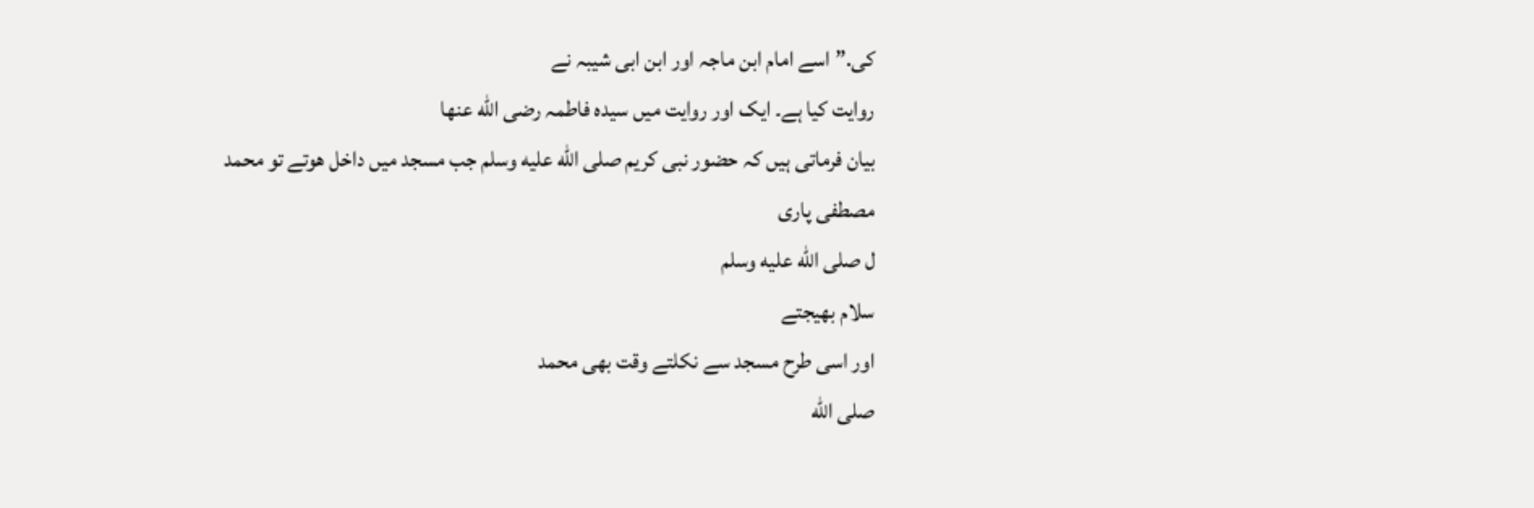کی.” اسے امام ابن ماجہ اور ابن ابی شیبہ نے
روایت کیا ہے۔ ایک اور روایت میں سیدہ فاطمہ رضی الله عنها
بیان فرماتی ہیں کہ حضور نبی کریم صلى الله عليه وسلم جب مسجد میں داخل ھوتے تو محمد مصطفی پاری
ل صلى الله عليه وسلم
سلام بھیجتے
اور اسی طرح مسجد سے نکلتے وقت بھی محمد
صلى الله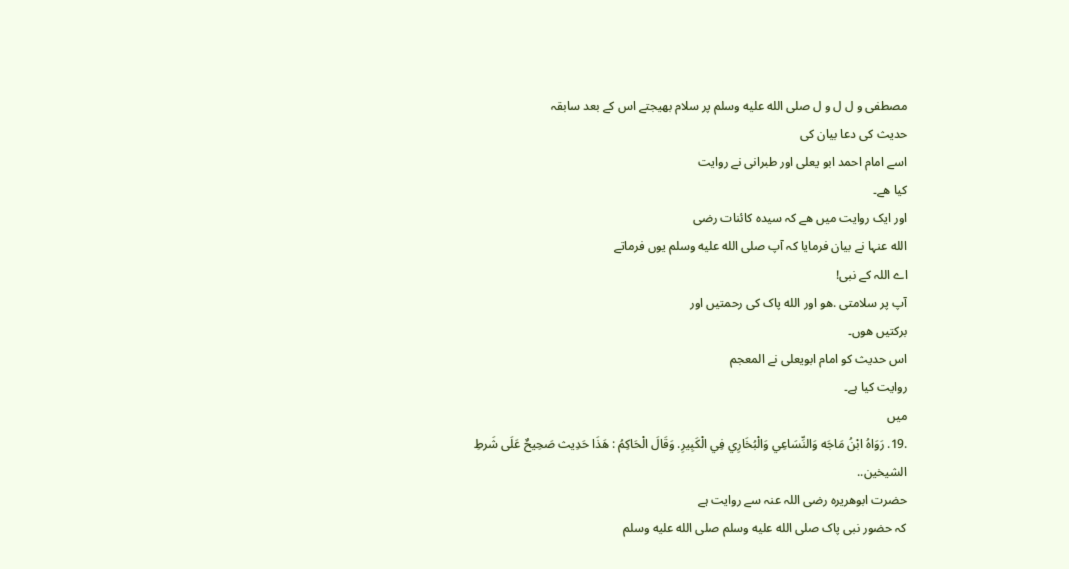مصطفی و ل ل و ل صلى الله عليه وسلم پر سلام بھیجتے اس کے بعد سابقہ
حدیث کی دعا بیان کی
اسے امام احمد ابو یعلی اور طبرانی نے روایت
کیا ھے۔
اور ایک روایت میں ھے کہ سیدہ کائنات رضی
الله عنہا نے بیان فرمایا کہ آپ صلى الله عليه وسلم یوں فرماتے
اے اللہ کے نبی!
آپ پر سلامتی .هو اور الله پاک کی رحمتیں اور
برکتیں ھوں۔
اس حدیث کو امام ابویعلی نے المعجم
روایت کیا ہے۔
میں
.19. رَوَاهُ ابْنُ مَاجَه وَالنِّسَاعِي وَالْبُخَارِي فِي الْكَبِيرِ. وَقَالَ الْحَاكِمُ : هَذَا حَدِيث صَحِيحٌ عَلَى شَرطِ
الشيخين..
حضرت ابوهریره رضی اللہ عنہ سے روایت ہے
کہ حضور نبی پاک صلى الله عليه وسلم صلى الله عليه وسلم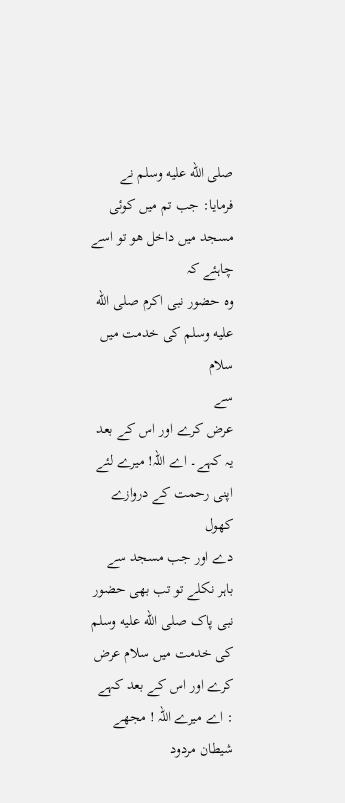صلى الله عليه وسلم نے فرمایا: جب تم میں کوئی مسجد میں داخل ھو تو اسے چاہئے کہ
وہ حضور نبی اکرم صلى الله عليه وسلم کی خدمت میں سلام
سے
عرض کرے اور اس کے بعد یہ کہے۔ اے اللہ! میرے لئے اپنی رحمت کے دروازے کھول
دے اور جب مسجد سے باہر نکلے تو تب بھی حضور نبی پاک صلى الله عليه وسلم کی خدمت میں سلام عرض
کرے اور اس کے بعد کہے : اے میرے اللہ ! مجھے شیطان مردود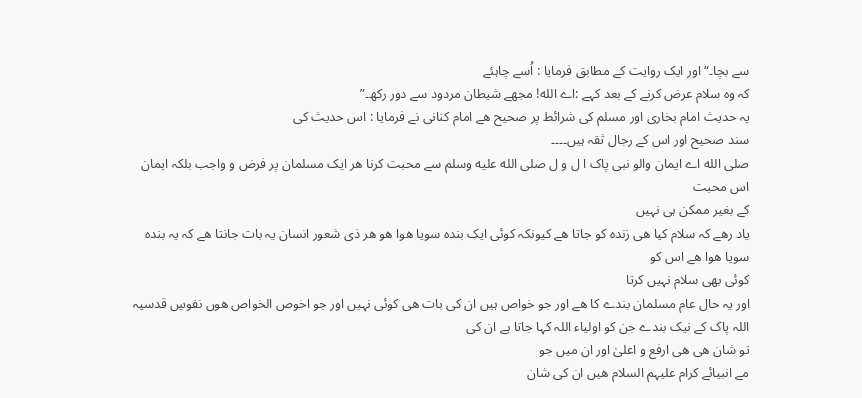سے بچا۔“ اور ایک روایت کے مطابق فرمایا : اُسے چاہئے
کہ وہ سلام عرض کرنے کے بعد کہے :اے الله! مجھے شیطان مردود سے دور رکھ۔”
یہ حدیث امام بخاری اور مسلم کی شرائط پر صحیح ھے امام کنانی نے فرمایا : اس حدیث کی
سند صحیح اور اس کے رجال ثقہ ہیں۔۔۔۔
صلى الله اے ایمان والو نبی پاک ا ل و ل صلى الله عليه وسلم سے محبت کرنا ھر ایک مسلمان پر فرض و واجب بلکہ ایمان اس محبت
کے بغیر ممکن ہی نہیں
یاد رھے کہ سلام کیا ھی زندہ کو جاتا ھے کیونکہ کوئی ایک بنده سويا هوا هو هر ذی شعور انسان یہ بات جانتا ھے کہ یہ بندہ سویا ھوا ھے اس کو
کوئی بھی سلام نہیں کرتا
اور یہ حال عام مسلمان بندے کا ھے اور جو خواص ہیں ان کی بات ھی کوئی نہیں اور جو اخوص الخواص ھوں نفوسِ قدسیہ اللہ پاک کے نیک بندے جن کو اولیاء اللہ کہا جاتا ہے ان کی
تو شان هی هی ارفع و اعلیٰ اور ان میں جو
مے انبیائے کرام علیہم السلام ھیں ان کی شان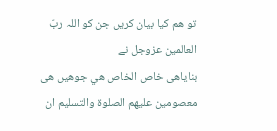تو هم كيا بيان کریں جن کو اللہ ربّ العالمین عزوجل نے
بنایاهی خاص الخاص هي جوهیں هی معصومین عليهم الصلوۃ والتسلیم ان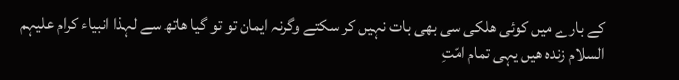کے بارے میں کوئی ھلکی سی بھی بات نہیں کر سکتے وگرنہ ایمان تو تو گیا ھاتھ سے لہذا انبیاء کرام علیہم السلام زندہ ھیں یہی تمام امّتِ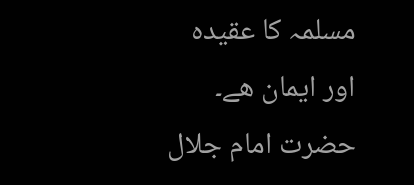مسلمہ کا عقیدہ اور ایمان ھے۔ حضرت امام جلال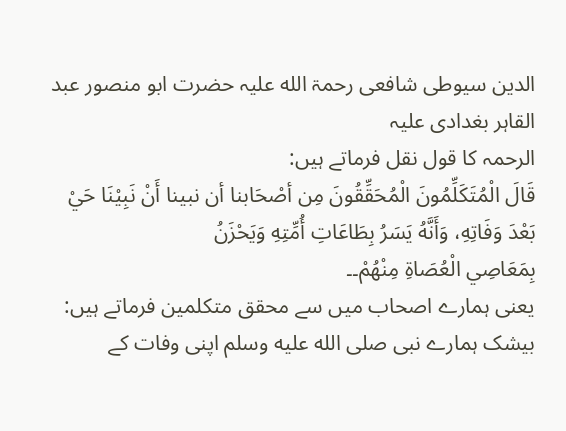الدین سیوطی شافعی رحمۃ الله علیہ حضرت ابو منصور عبد القاہر بغدادی علیہ
الرحمہ کا قول نقل فرماتے ہیں:
قَالَ الْمُتَكَلِّمُونَ الْمُحَقِّقُونَ مِن أصْحَابنا أن نبينا أَنْ نَبِيْنَا حَيْ بَعْدَ وَفَاتِهِ، وَأَنَّهُ يَسَرُ بِطَاعَاتِ أُمِّتِهِ وَيَحْزَنُ
بِمَعَاصِي الْعُصَاةِ مِنْهُمْ۔۔
یعنی ہمارے اصحاب میں سے محقق متکلمین فرماتے ہیں: بیشک ہمارے نبی صلى الله عليه وسلم اپنی وفات کے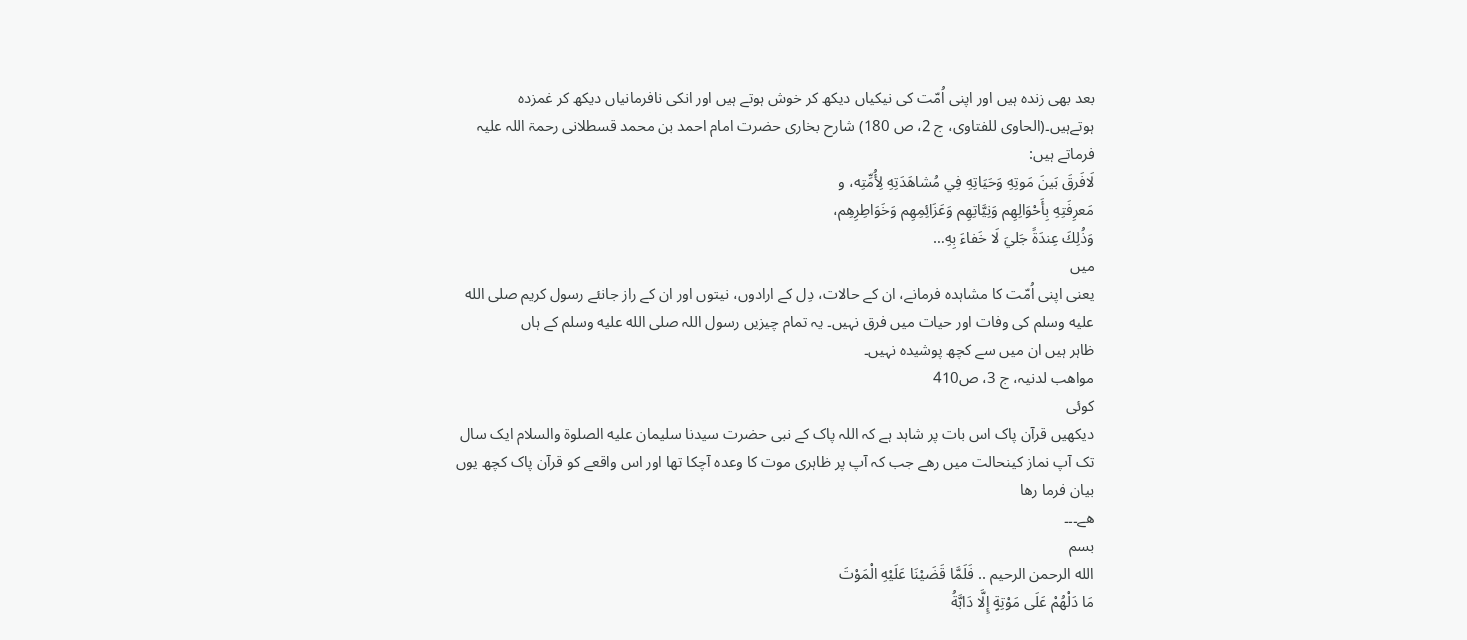بعد بھی زندہ ہیں اور اپنی اُمّت کی نیکیاں دیکھ کر خوش ہوتے ہیں اور انکی نافرمانیاں دیکھ کر غمزدہ ہوتےہیں۔(الحاوی للفتاوى، ج 2، ص 180) شارح بخاری حضرت امام احمد بن محمد قسطلانی رحمۃ اللہ علیہ فرماتے ہیں:
لَافَرقَ بَينَ مَوتِهِ وَحَيَاتِهِ فِي مُشاهَدَتِهِ لِأُمِّتِه، و
مَعرِفَتِهِ بِأَحْوَالِهِم وَنِيَّاتِهِم وَعَزَائِمِهِم وَخَوَاطِرِهِم،
وَذُلِكَ عِندَةً جَليَ لَا خَفاءَ بِهِ…
میں
یعنی اپنی اُمّت کا مشاہدہ فرمانے، ان کے حالات، دِل کے ارادوں، نیتوں اور ان کے راز جانئے رسول کریم صلى الله عليه وسلم کی وفات اور حیات میں فرق نہیں۔ یہ تمام چیزیں رسول اللہ صلى الله عليه وسلم کے ہاں
ظاہر ہیں ان میں سے کچھ پوشیدہ نہیں۔
مواهب لدنیہ، ج 3، ص410
کوئی
دیکھیں قرآن پاک اس بات پر شاہد ہے کہ اللہ پاک کے نبی حضرت سیدنا سليمان عليه الصلوة والسلام ایک سال تک آپ نماز کینحالت میں رھے جب کہ آپ پر ظاہری موت کا وعدہ آچکا تھا اور اس واقعے کو قرآن پاک کچھ یوں بیان فرما رھا
ھے۔۔۔
بسم
الله الرحمن الرحيم .. فَلَمَّا قَضَيْنَا عَلَيْهِ الْمَوْتَ
مَا دَلْهُمْ عَلَى مَوْتِةٍ إِلَّا دَابَّةُ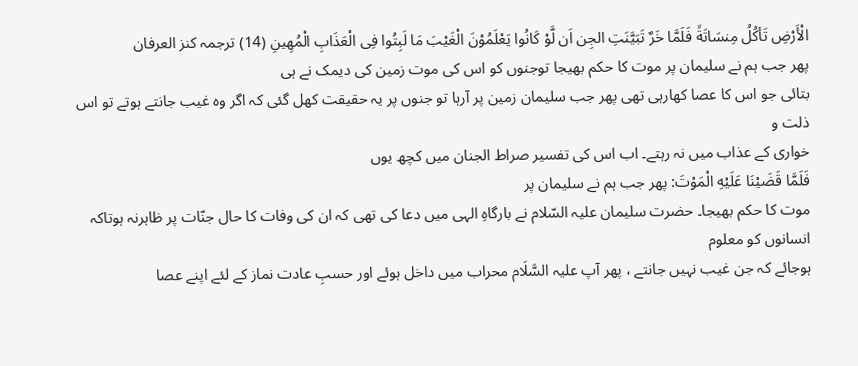الْأَرْضِ تَأكُلُ مِنسَاتَةً فَلَمَّا خَرٌ تَبَيَّنَتِ الجِن اَن لَّوْ كَانُوا يَعْلَمُوْنَ الْغَيْبَ مَا لَبِتُوا فِى الْعَذَابِ الْمُهِينِ (14) ترجمہ کنز العرفان
پھر جب ہم نے سلیمان پر موت کا حکم بھیجا توجنوں کو اس کی موت زمین کی دیمک نے ہی
بتائی جو اس کا عصا کھارہی تھی پھر جب سلیمان زمین پر آرہا تو جنوں پر یہ حقیقت کھل گئی کہ اگر وہ غیب جانتے ہوتے تو اس ذلت و
خواری کے عذاب میں نہ رہتے۔ اب اس کی تفسیر صراط الجنان میں کچھ یوں
فَلَمَّا قَضَيْنَا عَلَيْهِ الْمَوْتَ: پھر جب ہم نے سلیمان پر
موت کا حکم بھیجا۔ حضرت سلیمان علیہ السّلام نے بارگاہِ الہی میں دعا کی تھی کہ ان کی وفات کا حال جنّات پر ظاہرنہ ہوتاکہ انسانوں کو معلوم
ہوجائے کہ جن غیب نہیں جانتے ، پھر آپ علیہ السَّلَام محراب میں داخل ہوئے اور حسبِ عادت نماز کے لئے اپنے عصا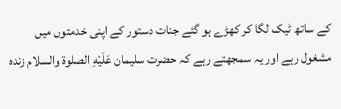کے ساتھ ٹیک لگا کر کھڑے ہو گئے جنات دستور کے اپنی خدمتوں میں مشغول رہے اور یہ سمجھتے رہے کہ حضرت سلیمان عَلَيْهِ الصلوة والسلام زندہ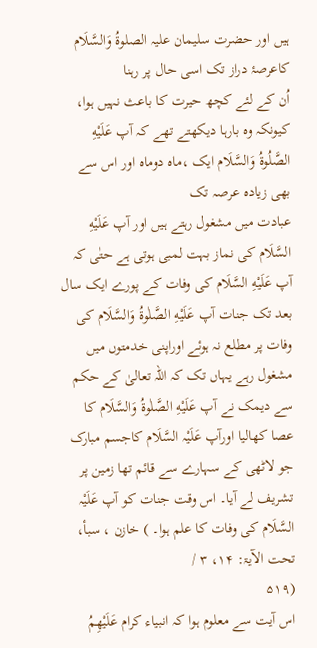ہیں اور حضرت سلیمان علیہ الصلوةُ وَالسَّلَام کاعرصۂ دراز تک اسی حال پر رہنا
اُن کے لئے کچھ حیرت کا باعث نہیں ہوا، کیونکہ وہ بارہا دیکھتے تھے کہ آپ عَلَيْهِ الصَّلُوةُ وَالسَّلَام ایک ،ماه دوماہ اور اس سے بھی زیادہ عرصہ تک
عبادت میں مشغول رہتے ہیں اور آپ عَلَيْهِ السَّلَام کی نماز بہت لمبی ہوتی ہے حتٰی کہ آپ عَلَيْهِ السَّلَام کی وفات کے پورے ایک سال بعد تک جنات آپ عَلَيْهِ الصَّلٰوةُ وَالسَّلَام کی وفات پر مطلع نہ ہوئے اوراپنی خدمتوں میں مشغول رہے یہاں تک کہ اللہ تعالیٰ کے حکم سے دیمک نے آپ عَلَيْهِ الصَّلٰوةُ وَالسَّلَام کا عصا کھالیا اورآپ عَلَيْہ السَّلَام کاجسم مبارک جو لاٹھی کے سہارے سے قائم تھا زمین پر تشریف لے آیا۔ اس وقت جنات کو آپ عَلَيْہ السَّلَام کی وفات کا علم ہوا۔ ) خازن ، سبأ، تحت الآیۃ: ۱۴، ۳ /
(۵۱۹
اس آیت سے معلوم ہوا کہ انبیاء کرام عَلَيْهِمُ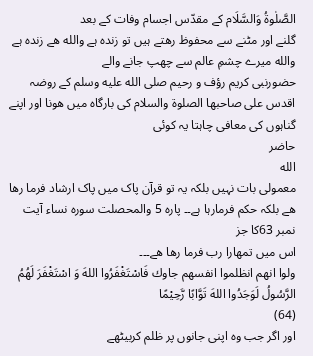الصَّلٰوةُ وَالسَّلَام کے مقدّس اجسام وفات کے بعد
گلنے اور مٹنے سے محفوظ رھتے ہیں تو زندہ ہے والله هے زندہ ہے والله میرے چشمِ عالم سے چھپ جانے والے
حضورنبی کریم رؤف و رحیم صلى الله عليه وسلم کے روضہ اقدس على صاحبها الصلوة والسلام کی بارگاہ میں ھونا اور اپنے گناہوں کی معافی چاہتا یہ کوئی
حاضر
الله
معمولی بات نہیں بلکہ یہ تو قرآن پاک میں پاک ارشاد فرما رھا ھے بلکہ حکم فرمارہا ہے۔۔ پاره 5 والمحصلت سوره نساء آیت نمبر 63کا جز
اس میں تمهارا رب فرما رها ھے۔۔۔
ولوا انهم انظلموا انفسهم جاوك فَاسْتَغْفَرُوا اللهَ وَ اسْتَغْفَرَ لَهُمُ الرَّسُولُ لَوَجَدُوا اللهَ تَوَّابًا رَّحِيْمًا
(64)
اور اگر جب وہ اپنی جانوں پر ظلم کربیٹھے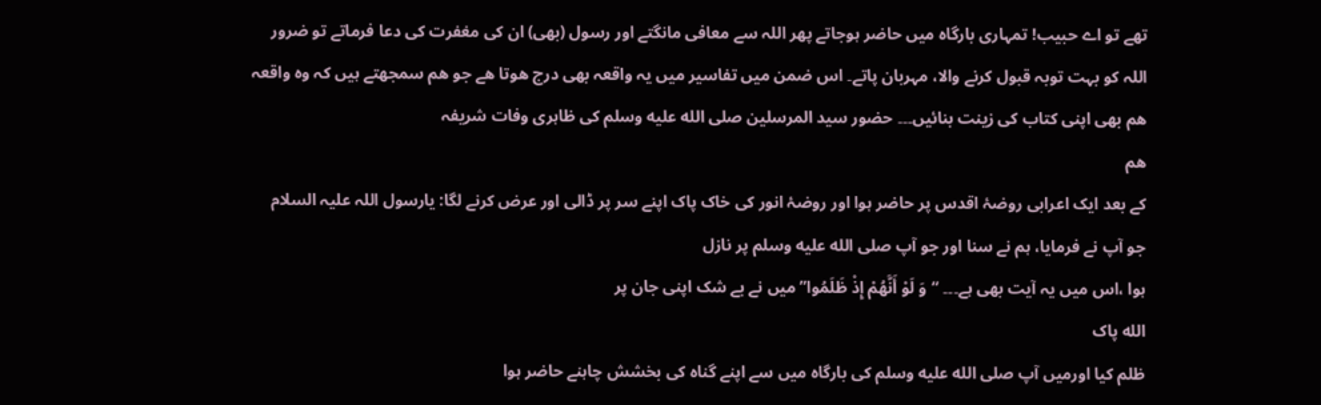تھے تو اے حبیب! تمہاری بارگاہ میں حاضر ہوجاتے پھر اللہ سے معافی مانگتے اور رسول (بھی) ان کی مغفرت کی دعا فرماتے تو ضرور اللہ کو بہت توبہ قبول کرنے والا، مہربان پاتے۔ اس ضمن میں تفاسیر میں یہ واقعہ بھی درج ھوتا ھے جو ھم سمجھتے ہیں کہ وہ واقعہ ھم بھی اپنی کتاب کی زینت بنائیں۔۔۔ حضور سید المرسلین صلى الله عليه وسلم کی ظاہری وفات شریفہ
هم
کے بعد ایک اعرابی روضۂ اقدس پر حاضر ہوا اور روضۂ انور کی خاک پاک اپنے سر پر ڈالی اور عرض کرنے لگا: یارسول اللہ علیہ السلام جو آپ نے فرمایا، ہم نے سنا اور جو آپ صلى الله عليه وسلم پر نازل
ہوا ،اس میں یہ آیت بھی ہے۔۔۔ “وَ لَوْ أَنَّهُمْ إِذْ ظَلَمُوا” میں نے بے شک اپنی جان پر
الله پاک
ظلم کیا اورمیں آپ صلى الله عليه وسلم کی بارگاہ میں سے اپنے گناہ کی بخشش چاہنے حاضر ہوا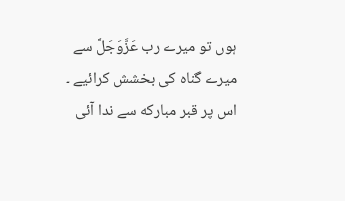ہوں تو میرے رب عَزَّوَجَلَّ سے میرے گناہ کی بخشش کرائیے ۔ اس پر قبر مبارکه سے ندا آئی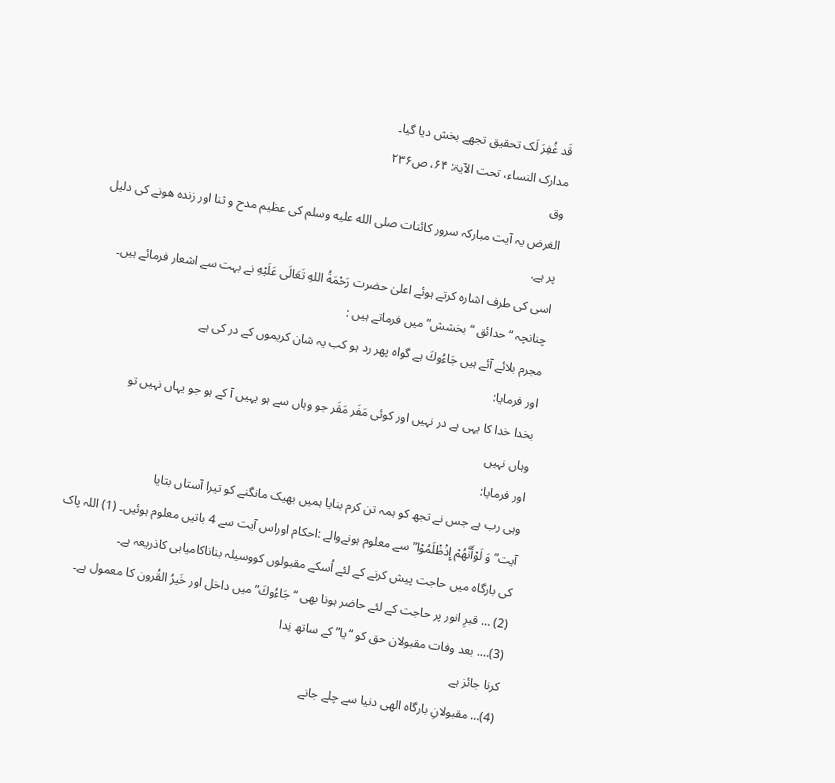قَد غُفِرَ لَک تحقیق تجھے بخش دیا گیا۔
مدارک النساء، تحت الآیۃ: ۶۴، ص۲۳۶
وق
الغرض یہ آیت مبارکہ سرور کائنات صلى الله عليه وسلم کی عظيم مدح و ثنا اور زندہ ھونے کی دلیل پر ہے.
اسی کی طرف اشارہ کرتے ہوئے اعلیٰ حضرت رَحْمَةُ اللهِ تَعَالَى عَلَيْهِ نے بہت سے اشعار فرمائے ہیں۔ چنانچہ “حدائق “بخشش” میں فرماتے ہیں :
مجرم بلائے آئے ہیں جَاءُوكَ ہے گواہ پھر رد ہو کب یہ شان کریموں کے در کی ہے
اور فرمایا:
بخدا خدا کا یہی ہے در نہیں اور کوئی مَفَر مَقَر جو وہاں سے ہو یہیں آ کے ہو جو یہاں نہیں تو
وہاں نہیں
اور فرمایا:
وہی رب ہے جس نے تجھ کو ہمہ تن کرم بنایا ہمیں بھیک مانگنے کو تیرا آستاں بتایا
آيت”وَ لَوْأَنَّهُمْ إِذْظْلَمُوْا” سے معلوم ہونےوالے :احکام اوراس آیت سے 4 باتیں معلوم ہوئیں۔ (1) اللہ پاک کی بارگاہ میں حاجت پیش کرنے کے لئے اُسکے مقبولوں کووسیلہ بناناکامیابی کاذریعہ ہے۔
(2) … قبرِ انور پر حاجت کے لئے حاضر ہونا بھی “جَاءُوكَ” میں داخل اور خَیرُ القُرون کا معمول ہے۔
(3)…. بعد وفات مقبولان حق کو “یا” کے ساتھ نِدا
کرنا جائز ہے
(4)… مقبولانِ بارگاه الهی دنیا سے چلے جانے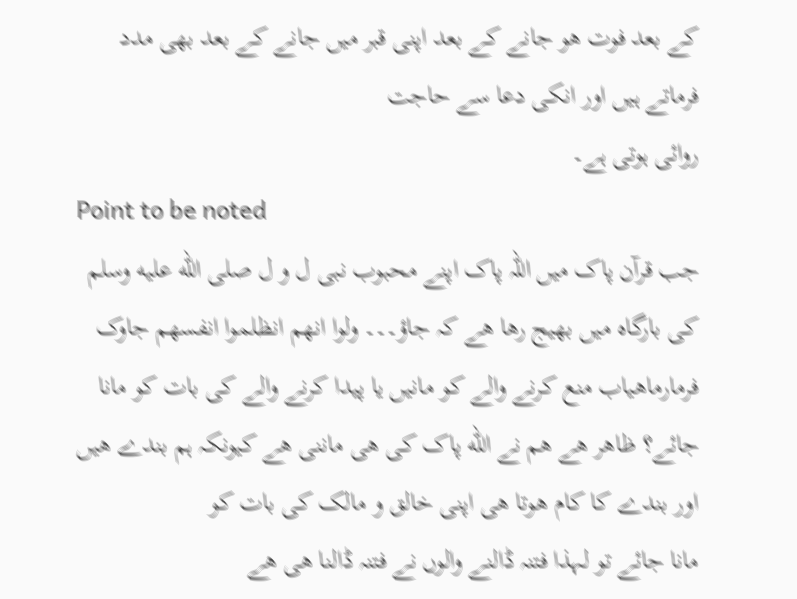کے بعد فوت هو جانے کے بعد اپنی قبر میں جانے کے بعد بھی مدد فرماتے ہیں اور انکی دعا سے حاجت
روائی ہوتی ہے۔
Point to be noted
جب قرآن پاک میں اللہ پاک اپنے محبوب نبی ل و ل صلى الله عليه وسلم کی بارگاہ میں بھیج رھا ھے کہ جاؤ۔۔۔ ولوا انهم انظلموا انفسهم جاوک فرمارماهیاب منع کرنے والے کو مانیں یا پیدا کرنے والے کی بات کو مانا جائے؟ ظاھر ھے ھم نے الله پاک کی هى ماننی ھے کیونکہ ہم بندے ھیں اور بندے کا کام هوتا هی اپنی خالق و مالک کی بات کو
مانا جائے تو لہذا فتنہ ڈالنے والوں نے فتنہ ڈالنا هی هے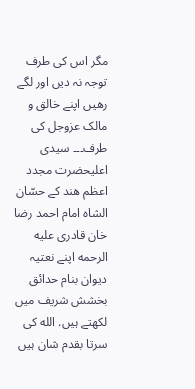مگر اس کی طرف توجہ نہ دیں اور لگے رھیں اپنے خالق و مالک عزوجل کی طرف۔۔۔ سیدی اعلیحضرت مجدد اعظم ھند کے حسّان الشاه امام احمد رضا خان قادری علیه الرحمه اپنے نعتیہ دیوان بنام حدائق بخشش شریف میں
لکھتے ہیں. الله کی سرتا بقدم شان ہیں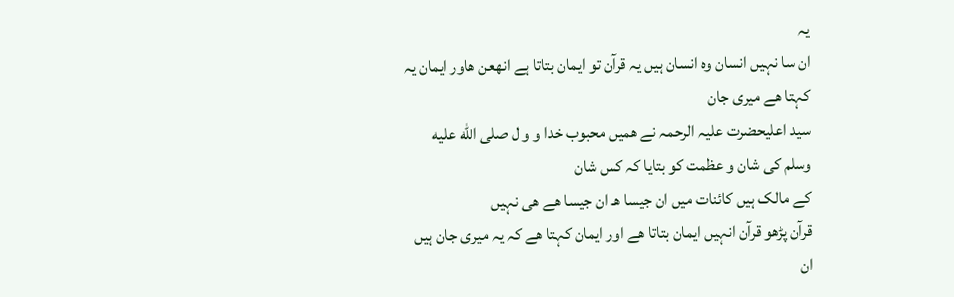یہ
ان سا نہیں انسان وہ انسان ہیں یہ قرآن تو ایمان بتاتا ہے انھعن ھاور ایمان یہ کہتا ھے میری جان
سید اعليحضرت علیہ الرحمہ نے ھمیں محبوب خدا و و ل صلى الله عليه وسلم کی شان و عظمت کو بتایا کہ کس شان
کے مالک ہیں كائنات میں ان جیسا ھـ ان جیسا ھے ھی نہیں
قرآن پڑھو قرآن انہیں ایمان بتاتا ھے اور ایمان کہتا ھے کہ یہ میری جان ہیں ان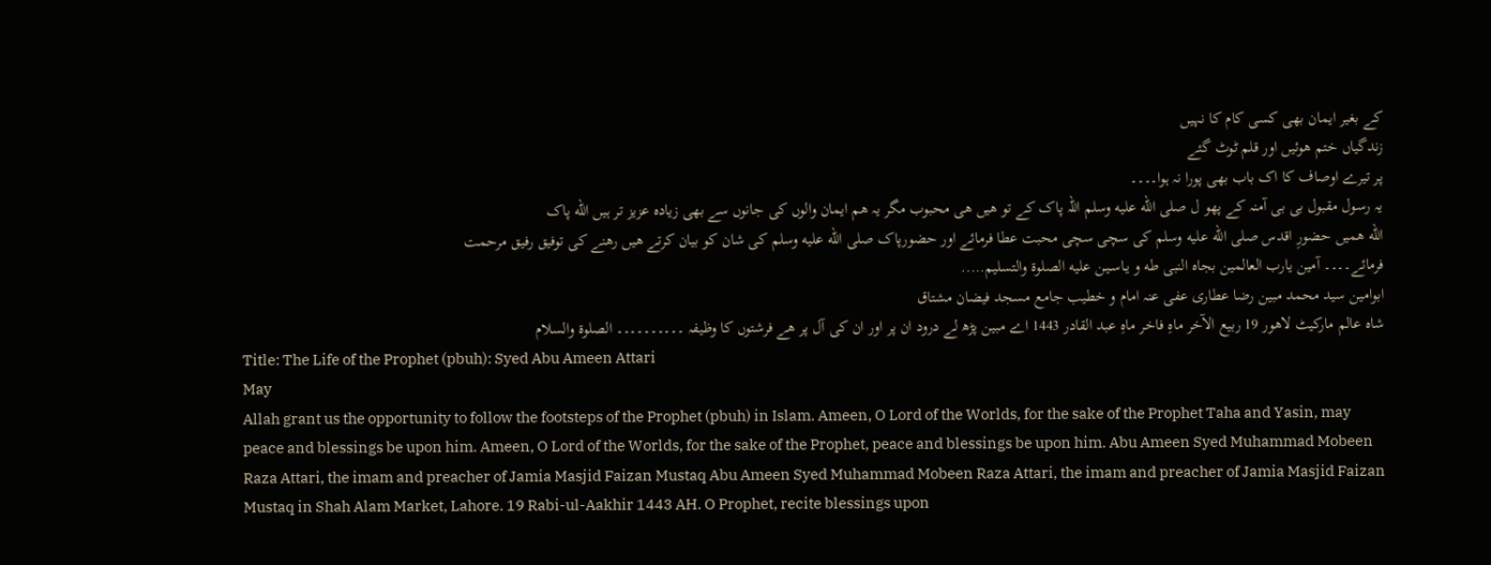کے بغیر ایمان بھی کسی کام کا نہیں
زندگیاں ختم ھوئیں اور قلم ٹوٹ گئے
پر تیرے اوصاف کا اک باب بھی پورا نہ ہوا۔۔۔۔
یہ رسول مقبول بی بی آمنہ کے پھو ل صلى الله عليه وسلم اللہ پاک کے تو ھیں ھی محبوب مگر یہ ھم ایمان والوں کی جانوں سے بھی زیادہ عزیز تر ہیں الله پاک
الله ھمیں حضورِ اقدس صلى الله عليه وسلم کی سچی سچی محبت عطا فرمائے اور حضورپاک صلى الله عليه وسلم کی شان کو بیان کرتے ھیں رھنے کی توفیق رفیق مرحمت
فرمائے۔۔۔۔ آمين يارب العالمين بجاه النبى طه و يـاسـيـن عليه الصلوة والتسليم…..
ابوامين سيد محمد مبین رضا عطاری عفی عنہ امام و خطیب جامع مسجد فیضان مشتاق
شاہ عالم مارکیٹ لاهور 19 ربيع الآخر ماهِ فاخر ماهِ عبد القادر 1443 اے مبین پڑھ لے درود ان پر اور ان کی آل پر ھے فرشتوں کا وظیفہ ۔۔۔۔۔۔۔۔۔۔ الصلوة والسلام
Title: The Life of the Prophet (pbuh): Syed Abu Ameen Attari
May
Allah grant us the opportunity to follow the footsteps of the Prophet (pbuh) in Islam. Ameen, O Lord of the Worlds, for the sake of the Prophet Taha and Yasin, may peace and blessings be upon him. Ameen, O Lord of the Worlds, for the sake of the Prophet, peace and blessings be upon him. Abu Ameen Syed Muhammad Mobeen Raza Attari, the imam and preacher of Jamia Masjid Faizan Mustaq Abu Ameen Syed Muhammad Mobeen Raza Attari, the imam and preacher of Jamia Masjid Faizan Mustaq in Shah Alam Market, Lahore. 19 Rabi-ul-Aakhir 1443 AH. O Prophet, recite blessings upon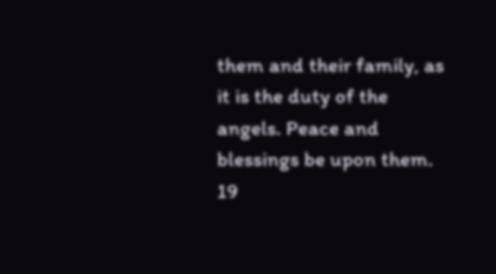them and their family, as it is the duty of the angels. Peace and blessings be upon them. 19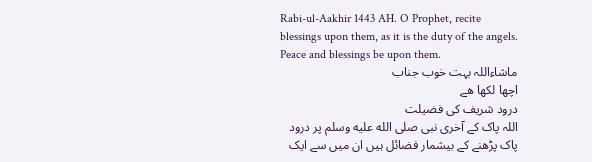Rabi-ul-Aakhir 1443 AH. O Prophet, recite blessings upon them, as it is the duty of the angels. Peace and blessings be upon them.
ماشاءاللہ بہت خوب جناب
اچھا لکھا ھے
درود شریف کی فضیلت
اللہ پاک کے آخری نبی صلى الله عليه وسلم پر درود پاک پڑھنے کے بیشمار فضائل ہیں ان میں سے ایک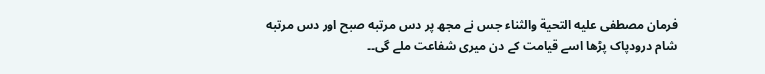فرمان مصطفى عليه التحية والثناء جس نے مجھ پر دس مرتبه صبح اور دس مرتبه شام درودپاک پڑھا اسے قیامت کے دن میری شفاعت ملے گی۔۔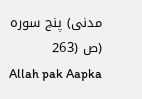مدنی) پنج سوره (ص (263
Allah pak Aapka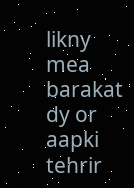likny mea barakat dy or aapki tehrir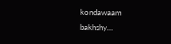kondawaam bakhshy…